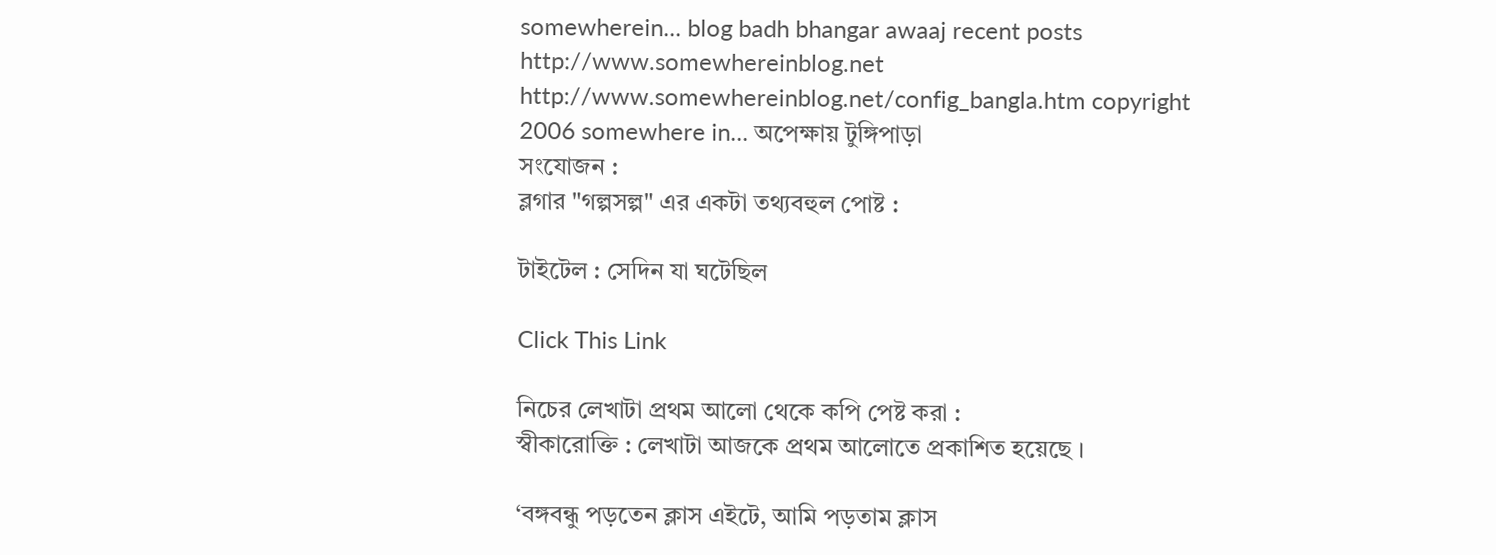somewherein... blog badh bhangar awaaj recent posts http://www.somewhereinblog.net http://www.somewhereinblog.net/config_bangla.htm copyright 2006 somewhere in... অপেক্ষায় টুঙ্গিপাড়া
সংযোজন :
ব্লগার "গল্পসল্প" এর একটা তথ্যবহুল পোষ্ট :

টাইটেল : সেদিন যা ঘটেছিল

Click This Link

নিচের লেখাটা প্রথম আলো থেকে কপি পেষ্ট করা :
স্বীকারোক্তি : লেখাটা আজকে প্রথম আলোতে প্রকাশিত হয়েছে ।

‘বঙ্গবন্ধু পড়তেন ক্লাস এইটে, আমি পড়তাম ক্লাস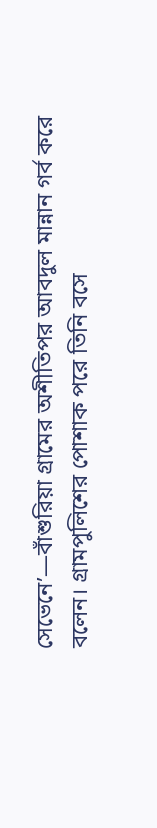সেভেনে’—বাঁশুরিয়া গ্রামের অশীতিপর আবদুল মান্নান গর্ব করে বলেন। গ্রামপুলিশের পোশাক পরে তিনি বসে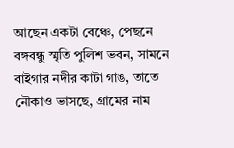আছেন একটা বেঞ্চে, পেছনে বঙ্গবন্ধু স্মৃতি পুলিশ ভবন, সামনে বাইগার নদীর কাটা গাঙ, তাতে নৌকাও ভাসছে, গ্রামের নাম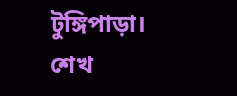টুঙ্গিপাড়া।
শেখ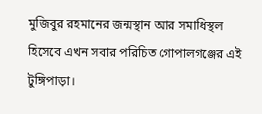মুজিবুর রহমানের জন্মস্থান আর সমাধিস্থল হিসেবে এখন সবার পরিচিত গোপালগঞ্জের এই টুঙ্গিপাড়া।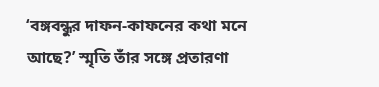‘বঙ্গবন্ধুর দাফন-কাফনের কথা মনে আছে?’ স্মৃতি তাঁর সঙ্গে প্রতারণা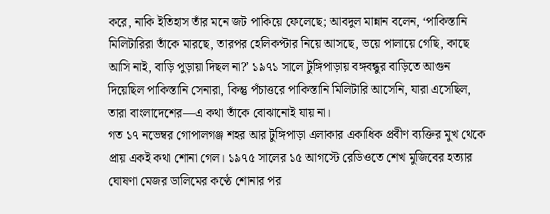করে, নাকি ইতিহাস তাঁর মনে জট পাকিয়ে ফেলেছে; আবদুল মান্নান বলেন, ‘পাকিস্তানি মিলিটারিরা তাঁকে মারছে, তারপর হেলিকপ্টার নিয়ে আসছে, ভয়ে পালায়ে গেছি, কাছে আসি নাই, বাড়ি পুড়ায়া দিছল না?’ ১৯৭১ সালে টুঙ্গিপাড়ায় বঙ্গবন্ধুর বাড়িতে আগুন দিয়েছিল পাকিস্তানি সেনারা, কিন্তু পঁচাত্তরে পাকিস্তানি মিলিটারি আসেনি, যারা এসেছিল, তারা বাংলাদেশের—এ কথা তাঁকে বোঝানোই যায় না।
গত ১৭ নভেম্বর গোপালগঞ্জ শহর আর টুঙ্গিপাড়া এলাকার একাধিক প্রবীণ ব্যক্তির মুখ থেকে প্রায় একই কথা শোনা গেল। ১৯৭৫ সালের ১৫ আগস্টে রেডিওতে শেখ মুজিবের হত্যার ঘোষণা মেজর ডালিমের কণ্ঠে শোনার পর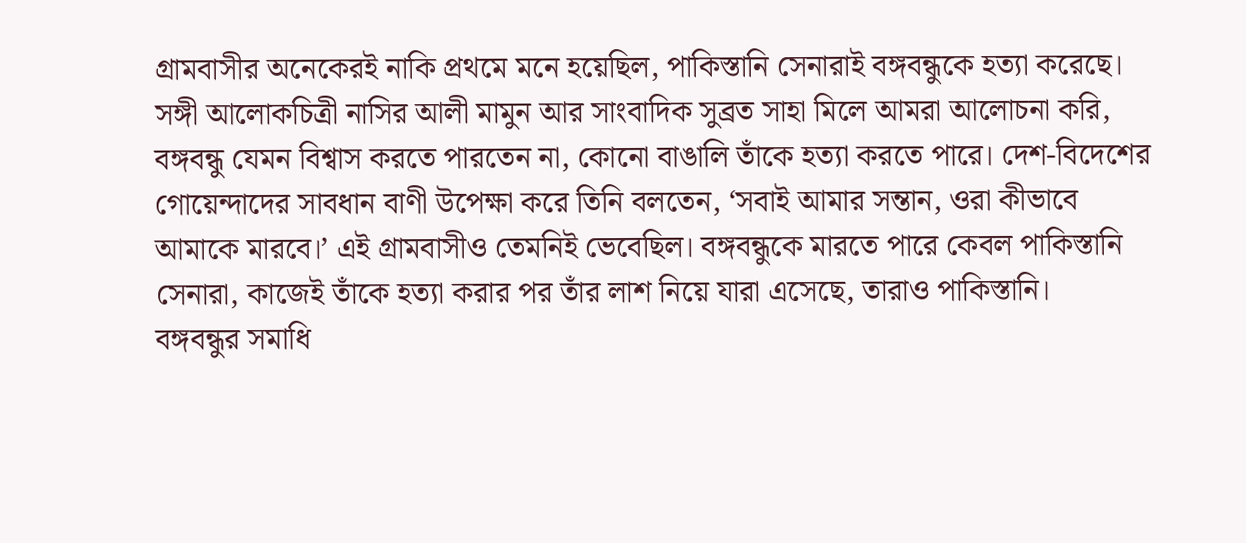গ্রামবাসীর অনেকেরই নাকি প্রথমে মনে হয়েছিল, পাকিস্তানি সেনারাই বঙ্গবন্ধুকে হত্যা করেছে। সঙ্গী আলোকচিত্রী নাসির আলী মামুন আর সাংবাদিক সুব্রত সাহা মিলে আমরা আলোচনা করি, বঙ্গবন্ধু যেমন বিশ্বাস করতে পারতেন না, কোনো বাঙালি তাঁকে হত্যা করতে পারে। দেশ-বিদেশের গোয়েন্দাদের সাবধান বাণী উপেক্ষা করে তিনি বলতেন, ‘সবাই আমার সন্তান, ওরা কীভাবে আমাকে মারবে।’ এই গ্রামবাসীও তেমনিই ভেবেছিল। বঙ্গবন্ধুকে মারতে পারে কেবল পাকিস্তানি সেনারা, কাজেই তাঁকে হত্যা করার পর তাঁর লাশ নিয়ে যারা এসেছে, তারাও পাকিস্তানি।
বঙ্গবন্ধুর সমাধি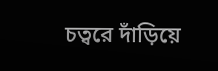চত্বরে দাঁড়িয়ে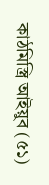কাঠমিস্ত্রি আইয়ুব (৫১)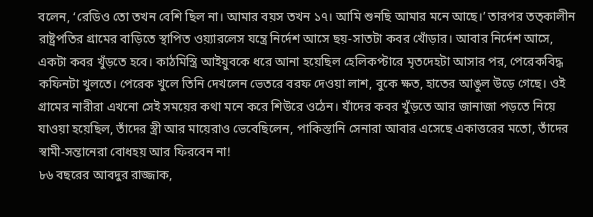বলেন, ‘রেডিও তো তখন বেশি ছিল না। আমার বয়স তখন ১৭। আমি শুনছি আমার মনে আছে।’ তারপর তত্কালীন রাষ্ট্রপতির গ্রামের বাড়িতে স্থাপিত ওয়্যারলেস যন্ত্রে নির্দেশ আসে ছয়-সাতটা কবর খোঁড়ার। আবার নির্দেশ আসে, একটা কবর খুঁড়তে হবে। কাঠমিস্ত্রি আইয়ুবকে ধরে আনা হয়েছিল হেলিকপ্টারে মৃতদেহটা আসার পর, পেরেকবিদ্ধ কফিনটা খুলতে। পেরেক খুলে তিনি দেখলেন ভেতরে বরফ দেওয়া লাশ, বুকে ক্ষত, হাতের আঙুল উড়ে গেছে। ওই গ্রামের নারীরা এখনো সেই সময়ের কথা মনে করে শিউরে ওঠেন। যাঁদের কবর খুঁড়তে আর জানাজা পড়তে নিয়ে যাওয়া হয়েছিল, তাঁদের স্ত্রী আর মায়েরাও ভেবেছিলেন, পাকিস্তানি সেনারা আবার এসেছে একাত্তরের মতো, তাঁদের স্বামী-সন্তানেরা বোধহয় আর ফিরবেন না!
৮৬ বছরের আবদুর রাজ্জাক,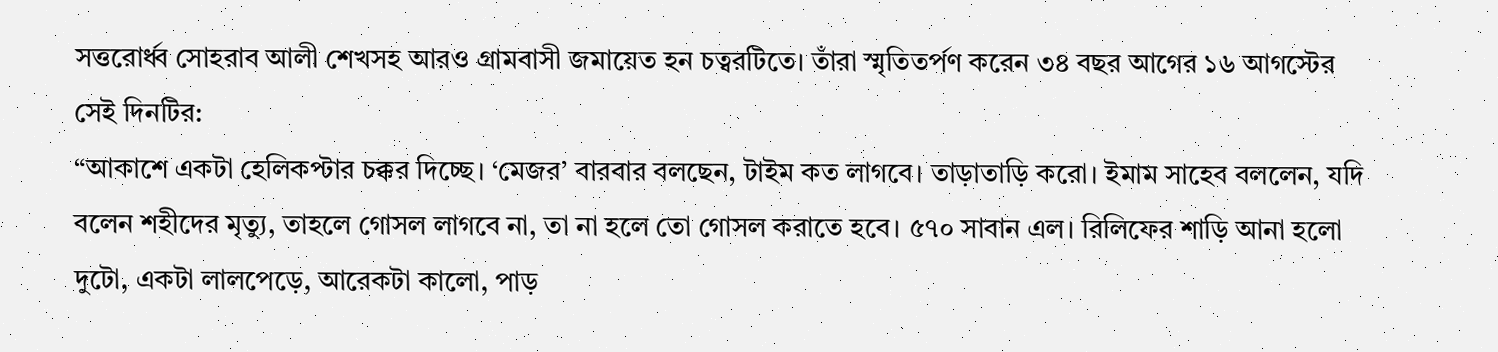সত্তরোর্ধ্ব সোহরাব আলী শেখসহ আরও গ্রামবাসী জমায়েত হন চত্বরটিতে। তাঁরা স্মৃতিতর্পণ করেন ৩৪ বছর আগের ১৬ আগস্টের সেই দিনটির:
“আকাশে একটা হেলিকপ্টার চক্কর দিচ্ছে। ‘মেজর’ বারবার বলছেন, টাইম কত লাগবে। তাড়াতাড়ি করো। ইমাম সাহেব বললেন, যদি বলেন শহীদের মৃত্যু, তাহলে গোসল লাগবে না, তা না হলে তো গোসল করাতে হবে। ৫৭০ সাবান এল। রিলিফের শাড়ি আনা হলো দুটো, একটা লালপেড়ে, আরেকটা কালো, পাড়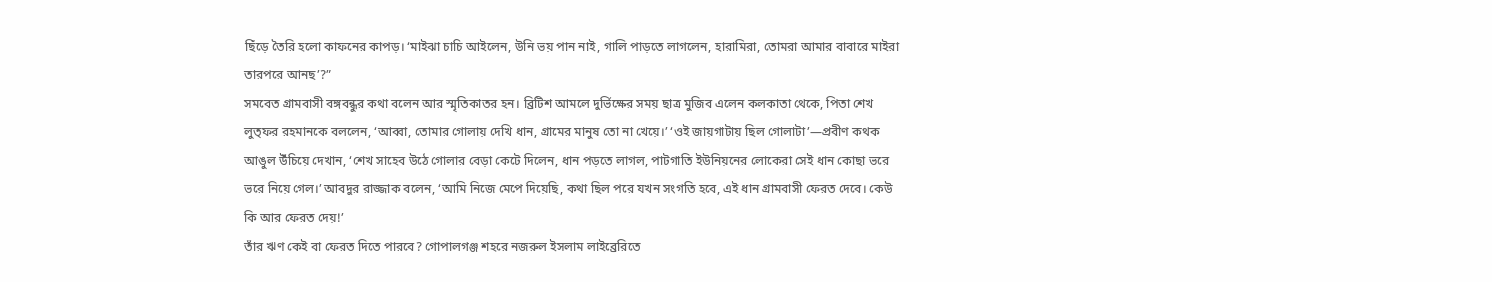ছিঁড়ে তৈরি হলো কাফনের কাপড়। ‘মাইঝা চাচি আইলেন, উনি ভয় পান নাই, গালি পাড়তে লাগলেন, হারামিরা, তোমরা আমার বাবারে মাইরা তারপরে আনছ’?”
সমবেত গ্রামবাসী বঙ্গবন্ধুর কথা বলেন আর স্মৃতিকাতর হন। ব্রিটিশ আমলে দুর্ভিক্ষের সময় ছাত্র মুজিব এলেন কলকাতা থেকে, পিতা শেখ লুত্ফর রহমানকে বললেন, ‘আব্বা, তোমার গোলায় দেখি ধান, গ্রামের মানুষ তো না খেয়ে।’ ‘ওই জায়গাটায় ছিল গোলাটা’—প্রবীণ কথক আঙুল উঁচিয়ে দেখান, ‘শেখ সাহেব উঠে গোলার বেড়া কেটে দিলেন, ধান পড়তে লাগল, পাটগাতি ইউনিয়নের লোকেরা সেই ধান কোছা ভরে ভরে নিয়ে গেল।’ আবদুর রাজ্জাক বলেন, ‘আমি নিজে মেপে দিয়েছি, কথা ছিল পরে যখন সংগতি হবে, এই ধান গ্রামবাসী ফেরত দেবে। কেউ কি আর ফেরত দেয়!’
তাঁর ঋণ কেই বা ফেরত দিতে পারবে? গোপালগঞ্জ শহরে নজরুল ইসলাম লাইব্রেরিতে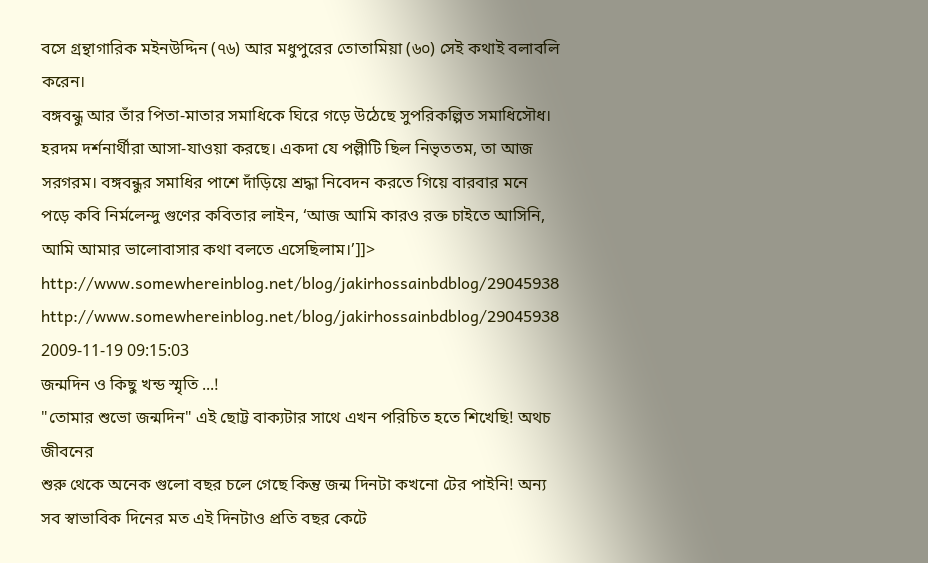বসে গ্রন্থাগারিক মইনউদ্দিন (৭৬) আর মধুপুরের তোতামিয়া (৬০) সেই কথাই বলাবলি করেন।
বঙ্গবন্ধু আর তাঁর পিতা-মাতার সমাধিকে ঘিরে গড়ে উঠেছে সুপরিকল্পিত সমাধিসৌধ। হরদম দর্শনার্থীরা আসা-যাওয়া করছে। একদা যে পল্লীটি ছিল নিভৃততম, তা আজ সরগরম। বঙ্গবন্ধুর সমাধির পাশে দাঁড়িয়ে শ্রদ্ধা নিবেদন করতে গিয়ে বারবার মনে পড়ে কবি নির্মলেন্দু গুণের কবিতার লাইন, ‘আজ আমি কারও রক্ত চাইতে আসিনি, আমি আমার ভালোবাসার কথা বলতে এসেছিলাম।’]]>
http://www.somewhereinblog.net/blog/jakirhossainbdblog/29045938 http://www.somewhereinblog.net/blog/jakirhossainbdblog/29045938 2009-11-19 09:15:03
জন্মদিন ও কিছু খন্ড স্মৃতি ...!
"তোমার শুভো জন্মদিন" এই ছোট্ট বাক্যটার সাথে এখন পরিচিত হতে শিখেছি! অথচ জীবনের
শুরু থেকে অনেক গুলো বছর চলে গেছে কিন্তু জন্ম দিনটা কখনো টের পাইনি! অন্য সব স্বাভাবিক দিনের মত এই দিনটাও প্রতি বছর কেটে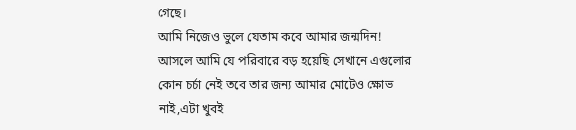গেছে।
আমি নিজেও ভুলে যেতাম কবে আমার জন্মদিন!
আসলে আমি যে পরিবারে বড় হয়েছি সেখানে এগুলোর কোন চর্চা নেই তবে তার জন্য আমার মোটেও ক্ষোভ নাই,এটা খুবই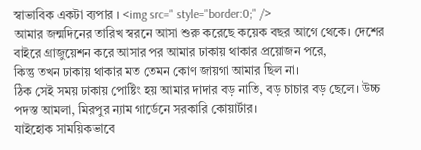স্বাভাবিক একটা ব্যপার । <img src=" style="border:0;" />
আমার জন্মদিনের তারিখ স্বরনে আসা শুরু করেছে কয়েক বছর আগে থেকে। দেশের বাইরে গ্রাজুয়েশন করে আসার পর আমার ঢাকায় থাকার প্রয়োজন পরে,
কিন্তু তখন ঢাকায় থাকার মত তেমন কোণ জায়গা আমার ছিল না।
ঠিক সেই সময় ঢাকায় পোষ্টিং হয় আমার দাদার বড় নাতি, বড় চাচার বড় ছেলে। উচ্চ পদস্ত আমলা, মিরপুর ন্যাম গার্ডেনে সরকারি কোয়ার্টার।
যাইহোক সাময়িকভাবে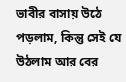ভাবীর বাসায় উঠে পড়লাম, কিন্তু সেই যে উঠলাম আর বের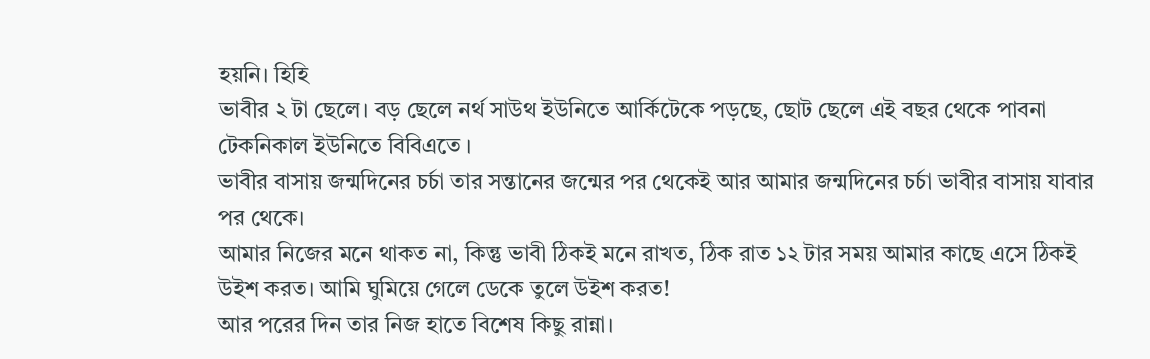হয়নি। হিহি
ভাবীর ২ টা ছেলে। বড় ছেলে নর্থ সাউথ ইউনিতে আর্কিটেকে পড়ছে, ছোট ছেলে এই বছর থেকে পাবনা টেকনিকাল ইউনিতে বিবিএতে ।
ভাবীর বাসায় জন্মদিনের চর্চা তার সন্তানের জন্মের পর থেকেই আর আমার জন্মদিনের চর্চা ভাবীর বাসায় যাবার পর থেকে।
আমার নিজের মনে থাকত না, কিন্তু ভাবী ঠিকই মনে রাখত, ঠিক রাত ১২ টার সময় আমার কাছে এসে ঠিকই উইশ করত। আমি ঘুমিয়ে গেলে ডেকে তুলে উইশ করত!
আর পরের দিন তার নিজ হাতে বিশেষ কিছু রান্না।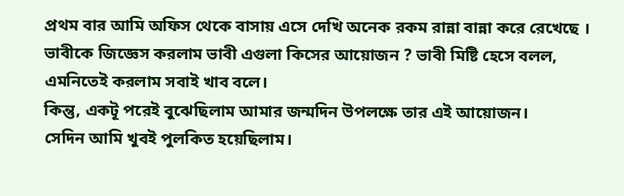প্রথম বার আমি অফিস থেকে বাসায় এসে দেখি অনেক রকম রান্না বান্না করে রেখেছে । ভাবীকে জিজ্ঞেস করলাম ভাবী এগুলা কিসের আয়োজন ? ভাবী মিষ্টি হেসে বলল, এমনিতেই করলাম সবাই খাব বলে।
কিন্তু, একটূ পরেই বুঝেছিলাম আমার জন্মদিন উপলক্ষে তার এই আয়োজন।
সেদিন আমি খুবই পুলকিত হয়েছিলাম।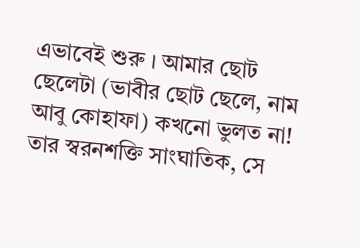এভাবেই শুরু । আমার ছোট ছেলেটা (ভাবীর ছোট ছেলে, নাম আবু কোহাফা) কখনো ভুলত না! তার স্বরনশক্তি সাংঘাতিক, সে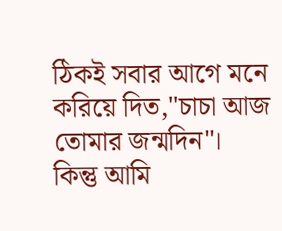ঠিকই সবার আগে মনে করিয়ে দিত,"চাচা আজ তোমার জন্মদিন"।
কিন্তু আমি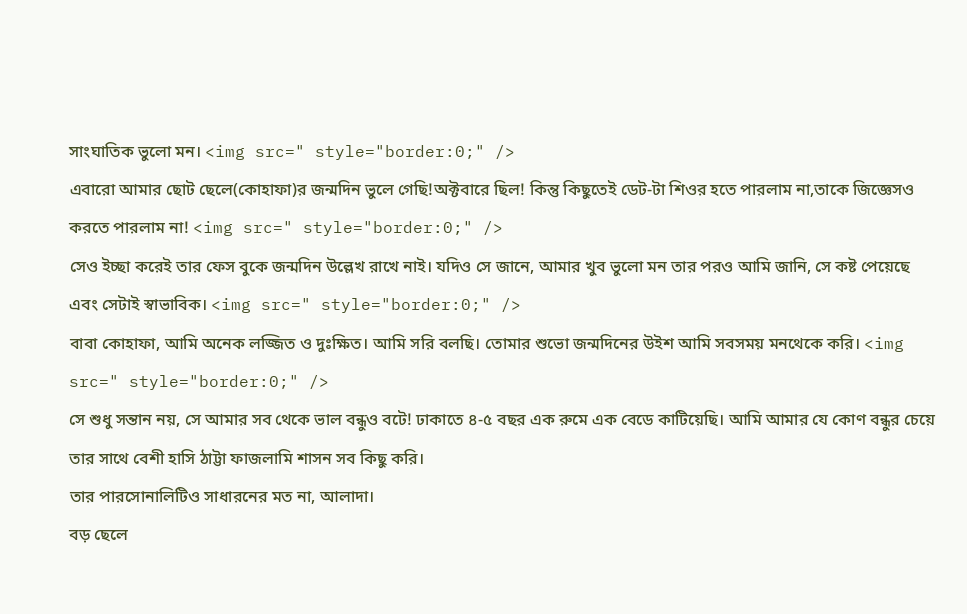সাংঘাতিক ভুলো মন। <img src=" style="border:0;" />
এবারো আমার ছোট ছেলে(কোহাফা)র জন্মদিন ভুলে গেছি!অক্টবারে ছিল! কিন্তু কিছুতেই ডেট-টা শিওর হতে পারলাম না,তাকে জিজ্ঞেসও করতে পারলাম না! <img src=" style="border:0;" />
সেও ইচ্ছা করেই তার ফেস বুকে জন্মদিন উল্লেখ রাখে নাই। যদিও সে জানে, আমার খুব ভুলো মন তার পরও আমি জানি, সে কষ্ট পেয়েছে এবং সেটাই স্বাভাবিক। <img src=" style="border:0;" />
বাবা কোহাফা, আমি অনেক লজ্জিত ও দুঃক্ষিত। আমি সরি বলছি। তোমার শুভো জন্মদিনের উইশ আমি সবসময় মনথেকে করি। <img src=" style="border:0;" />
সে শুধু সন্তান নয়, সে আমার সব থেকে ভাল বন্ধুও বটে! ঢাকাতে ৪-৫ বছর এক রুমে এক বেডে কাটিয়েছি। আমি আমার যে কোণ বন্ধুর চেয়ে তার সাথে বেশী হাসি ঠাট্টা ফাজলামি শাসন সব কিছু করি।
তার পারসোনালিটিও সাধারনের মত না, আলাদা।
বড় ছেলে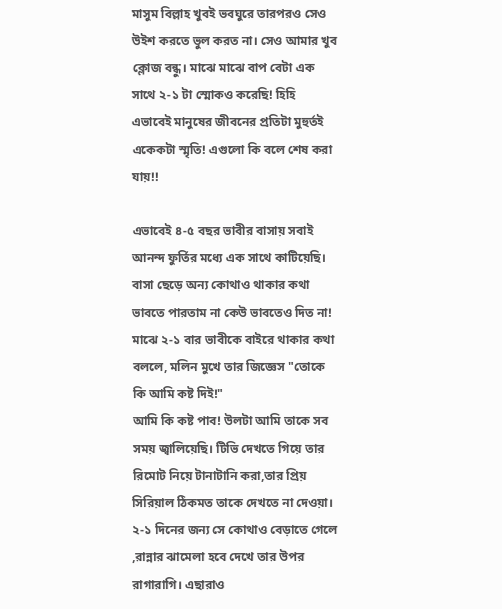মাসুম বিল্লাহ খুবই ভবঘুরে তারপরও সেও উইশ করতে ভুল করত না। সেও আমার খুব ক্লোজ বন্ধু। মাঝে মাঝে বাপ বেটা এক সাথে ২-১ টা স্মোকও করেছি! হিহি
এভাবেই মানুষের জীবনের প্রতিটা মুহুর্তই একেকটা স্মৃতি! এগুলো কি বলে শেষ করা যায়!!

এভাবেই ৪-৫ বছর ভাবীর বাসায় সবাই আনন্দ ফুর্তির মধ্যে এক সাথে কাটিয়েছি। বাসা ছেড়ে অন্য কোথাও থাকার কথা ভাবতে পারতাম না কেউ ভাবতেও দিত না!
মাঝে ২-১ বার ভাবীকে বাইরে থাকার কথা বললে, মলিন মুখে তার জিজ্ঞেস "তোকে কি আমি কষ্ট দিই!"
আমি কি কষ্ট পাব! উলটা আমি তাকে সব সময় জ্বালিয়েছি। টিভি দেখতে গিয়ে তার রিমোট নিয়ে টানাটানি করা,তার প্রিয় সিরিয়াল ঠিকমত তাকে দেখতে না দেওয়া।
২-১ দিনের জন্য সে কোথাও বেড়াতে গেলে ,রান্নার ঝামেলা হবে দেখে তার উপর রাগারাগি। এছারাও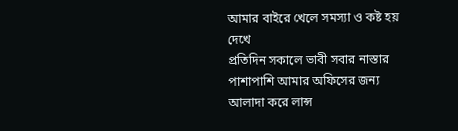আমার বাইরে খেলে সমস্যা ও কষ্ট হয় দেখে
প্রতিদিন সকালে ভাবী সবার নাস্তার পাশাপাশি আমার অফিসের জন্য আলাদা করে লান্স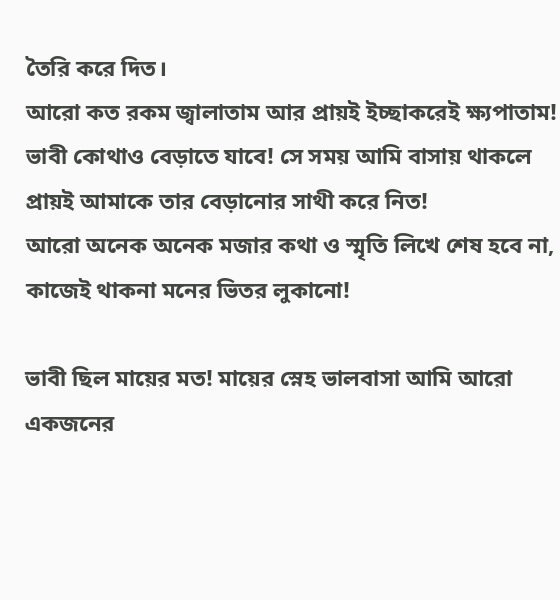তৈরি করে দিত।
আরো কত রকম জ্বালাতাম আর প্রায়ই ইচ্ছাকরেই ক্ষ্যপাতাম!
ভাবী কোথাও বেড়াতে যাবে! সে সময় আমি বাসায় থাকলে প্রায়ই আমাকে তার বেড়ানোর সাথী করে নিত!
আরো অনেক অনেক মজার কথা ও স্মৃতি লিখে শেষ হবে না, কাজেই থাকনা মনের ভিতর লুকানো!

ভাবী ছিল মায়ের মত! মায়ের স্নেহ ভালবাসা আমি আরো একজনের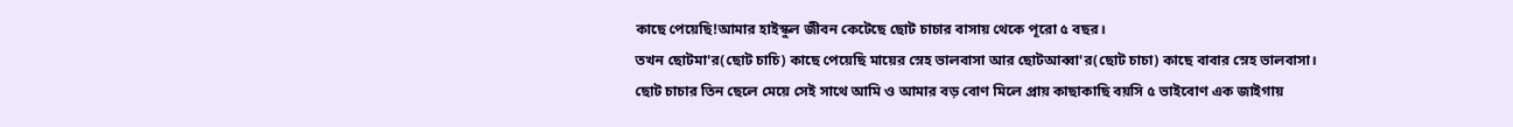কাছে পেয়েছি!আমার হাইস্কুল জীবন কেটেছে ছোট চাচার বাসায় থেকে পূরো ৫ বছর।
তখন ছোটমা'র(ছোট চাচি) কাছে পেয়েছি মায়ের স্নেহ ভালবাসা আর ছোটআব্বা'র(ছোট চাচা) কাছে বাবার স্নেহ ভালবাসা।
ছোট চাচার তিন ছেলে মেয়ে সেই সাথে আমি ও আমার বড় বোণ মিলে প্রায় কাছাকাছি বয়সি ৫ ভাইবোণ এক জাইগায়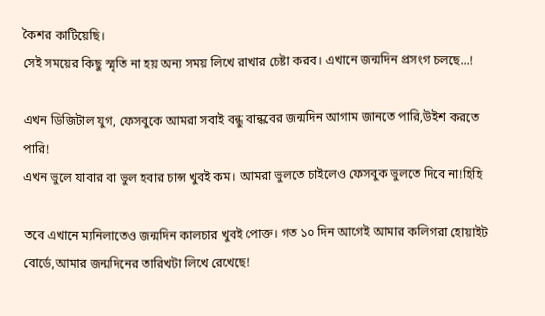কৈশর কাটিয়েছি।
সেই সময়ের কিছু স্মৃতি না হয় অন্য সময় লিখে রাখার চেষ্টা করব। এখানে জন্মদিন প্রসংগ চলছে...!

এখন ডিজিটাল যুগ, ফেসবুকে আমরা সবাই বন্ধু বান্ধবের জন্মদিন আগাম জানতে পারি,উইশ করতে পারি!
এখন ভুলে যাবার বা ভুল হবার চান্স খুবই কম। আমরা ভুলতে চাইলেও ফেসবুক ভুলতে দিবে না!হিহি

তবে এখানে ম্যনিলাতেও জন্মদিন কালচার খুবই পোক্ত। গত ১০ দিন আগেই আমার কলিগরা হোয়াইট বোর্ডে,আমার জন্মদিনের তারিখটা লিখে রেখেছে!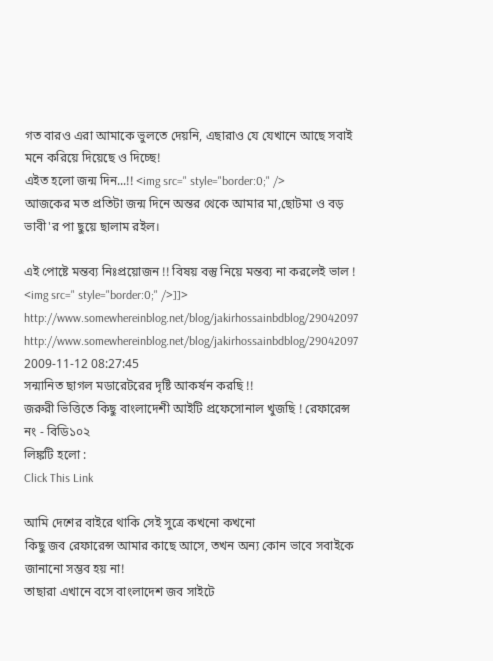গত বারও এরা আমাকে ভুলতে দেয়নি, এছারাও যে যেখানে আছে সবাই মনে করিয়ে দিয়েছে ও দিচ্ছে!
এইত হলো জন্ম দিন...!! <img src=" style="border:0;" />
আজকের মত প্রতিটা জন্ম দিনে অন্তর থেকে আমার মা,ছোটমা ও বড় ভাবী'র পা ছুয়ে ছালাম রইল।

এই পোষ্টে মন্তব্য নিঃপ্রয়োজন !! বিষয় বস্তু নিয়ে মন্তব্য না করলেই ভাল ! <img src=" style="border:0;" />]]>
http://www.somewhereinblog.net/blog/jakirhossainbdblog/29042097 http://www.somewhereinblog.net/blog/jakirhossainbdblog/29042097 2009-11-12 08:27:45
সন্মানিত ছাগল মডারেটরের দৃষ্টি আকর্ষন করছি !!
জরুরী ভিত্তিতে কিছু বাংলাদেশী আইটি প্রফেসোনাল খুজছি ! রেফারেন্স নং - বিডি১০২
লিঙ্কটি হলো :
Click This Link

আমি দেশের বাইরে থাকি সেই সুত্রে কখনো কখনো
কিছু জব রেফারেন্স আমার কাছে আসে, তখন অন্য কোন ভাবে সবাইকে জানানো সম্ভব হয় না!
তাছারা এখানে বসে বাংলাদেশ জব সাইটে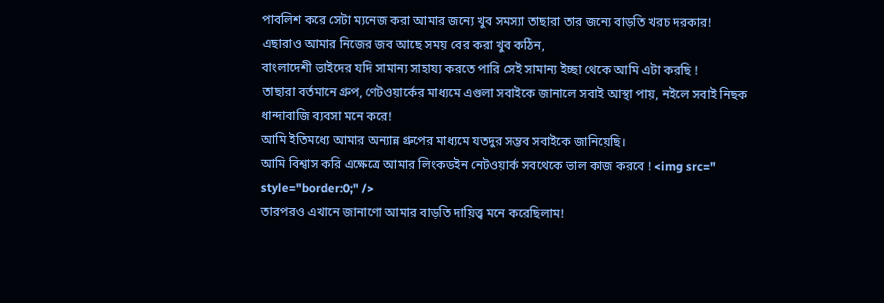পাবলিশ করে সেটা ম্যনেজ করা আমার জন্যে খুব সমস্যা তাছারা তার জন্যে বাড়তি খরচ দরকার!
এছারাও আমার নিজের জব আছে সময় বের করা খুব কঠিন,
বাংলাদেশী ভাইদের যদি সামান্য সাহায্য করতে পারি সেই সামান্য ইচ্ছা থেকে আমি এটা করছি !
তাছারা বর্তমানে গ্রুপ, ণেটওয়ার্কের মাধ্যমে এগুলা সবাইকে জানালে সবাই আস্থা পায়, নইলে সবাই নিছক ধান্দাবাজি ব্যবসা মনে করে!
আমি ইতিমধ্যে আমার অন্যান্ন গ্রুপের মাধ্যমে যতদুর সম্ভব সবাইকে জানিয়েছি।
আমি বিশ্বাস করি এক্ষেত্রে আমার লিংকডইন নেটওয়ার্ক সবথেকে ভাল কাজ করবে ! <img src=" style="border:0;" />
তারপরও এখানে জানাণো আমার বাড়তি দায়িত্ত্ব মনে করেছিলাম!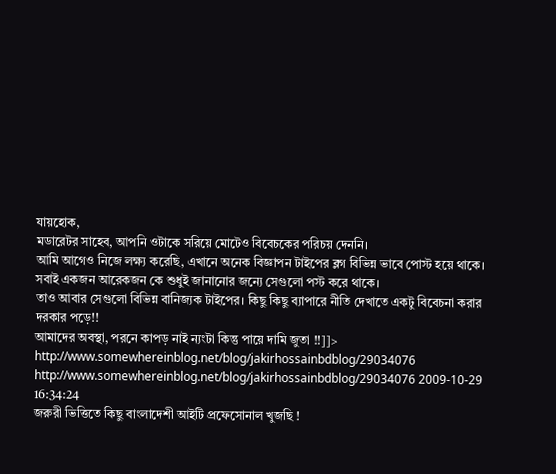যায়হোক,
মডারেটর সাহেব, আপনি ওটাকে সরিয়ে মোটেও বিবেচকের পরিচয় দেননি।
আমি আগেও নিজে লক্ষ্য করেছি, এখানে অনেক বিজ্ঞাপন টাইপের ব্লগ বিভিন্ন ভাবে পোস্ট হয়ে থাকে।
সবাই একজন আরেকজন কে শুধুই জানানোর জন্যে সেগুলো পস্ট করে থাকে।
তাও আবার সেগুলো বিভিন্ন বানিজ্যক টাইপের। কিছু কিছু ব্যাপারে নীতি দেখাতে একটু বিবেচনা করার দরকার পড়ে!!
আমাদের অবস্থা, পরনে কাপড় নাই ন্যংটা কিন্তু পায়ে দামি জুতা !!]]>
http://www.somewhereinblog.net/blog/jakirhossainbdblog/29034076 http://www.somewhereinblog.net/blog/jakirhossainbdblog/29034076 2009-10-29 16:34:24
জরুরী ভিত্তিতে কিছু বাংলাদেশী আইটি প্রফেসোনাল খুজছি !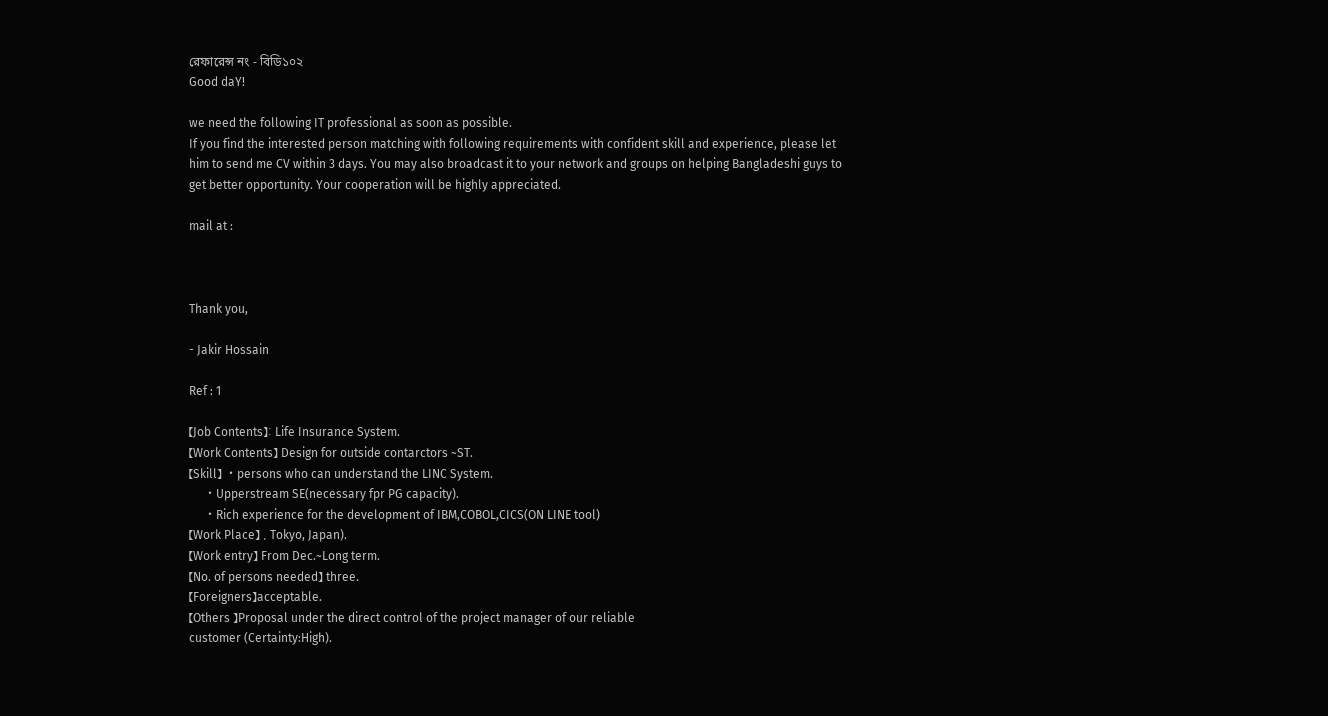রেফারেন্স নং - বিডি১০২
Good daY!

we need the following IT professional as soon as possible.
If you find the interested person matching with following requirements with confident skill and experience, please let him to send me CV within 3 days. You may also broadcast it to your network and groups on helping Bangladeshi guys to get better opportunity. Your cooperation will be highly appreciated.

mail at :



Thank you,

- Jakir Hossain

Ref : 1

【Job Contents】: Life Insurance System.
【Work Contents】 Design for outside contarctors ~ST.
【Skill】 ・persons who can understand the LINC System.
     ・Upperstream SE(necessary fpr PG capacity).
     ・Rich experience for the development of IBM,COBOL,CICS(ON LINE tool)
【Work Place】 , Tokyo, Japan).
【Work entry】 From Dec.~Long term.
【No. of persons needed】 three.
【Foreigners】acceptable.
【Others 】Proposal under the direct control of the project manager of our reliable
customer (Certainty:High).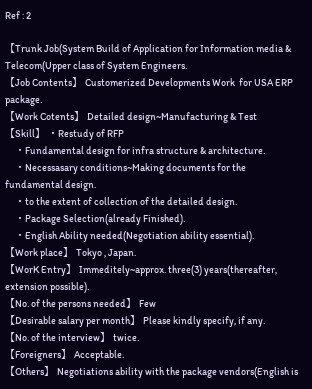Ref : 2

【Trunk Job(System Build of Application for Information media & Telecom(Upper class of System Engineers.
【Job Contents】 Customerized Developments Work  for USA ERP package.
【Work Cotents】 Detailed design~Manufacturing & Test
【Skill】 ・Restudy of RFP
     ・Fundamental design for infra structure & architecture.
     ・Necessasary conditions~Making documents for the fundamental design.
     ・to the extent of collection of the detailed design.
     ・Package Selection(already Finished).
     ・English Ability needed(Negotiation ability essential).
【Work place】 Tokyo , Japan.
【WorK Entry】 Immeditely~approx. three(3) years(thereafter, extension possible).
【No. of the persons needed】 Few
【Desirable salary per month】 Please kindly specify, if any.
【No. of the interview】 twice.
【Foreigners】 Acceptable.
【Others】 Negotiations ability with the package vendors(English is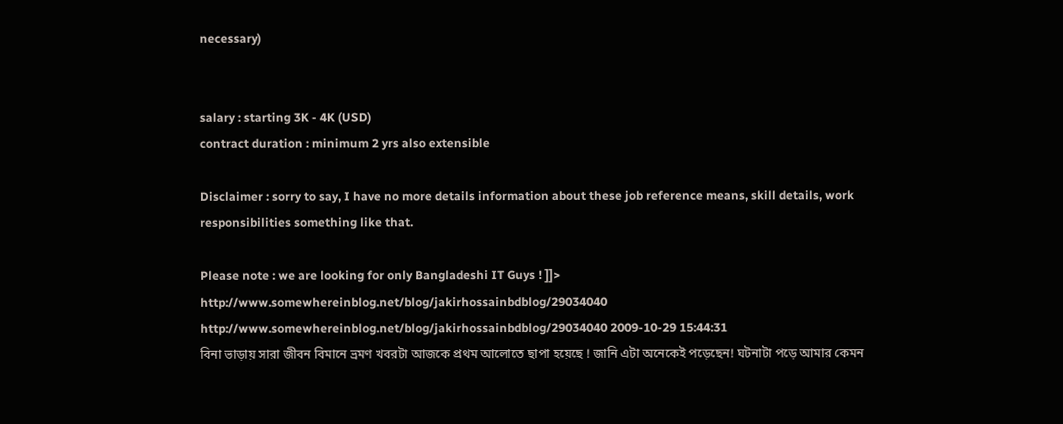necessary)


salary : starting 3K - 4K (USD)
contract duration : minimum 2 yrs also extensible

Disclaimer : sorry to say, I have no more details information about these job reference means, skill details, work responsibilities something like that.

Please note : we are looking for only Bangladeshi IT Guys ! ]]>
http://www.somewhereinblog.net/blog/jakirhossainbdblog/29034040 http://www.somewhereinblog.net/blog/jakirhossainbdblog/29034040 2009-10-29 15:44:31
বিনা ভাড়ায় সারা জীবন বিমানে ভ্রমণ খবরটা আজকে প্রথম আলোতে ছাপা হয়েছে ! জানি এটা অনেকেই পড়েছেন! ঘটনাটা পড়ে আমার কেমন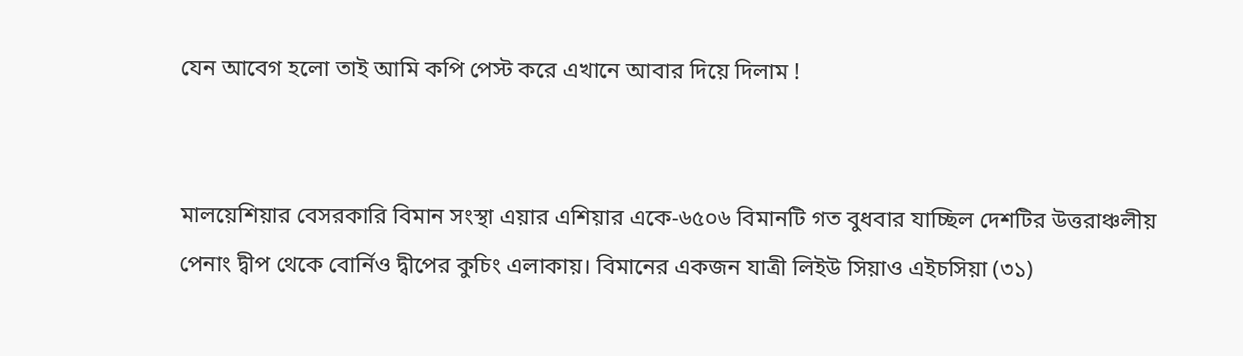যেন আবেগ হলো তাই আমি কপি পেস্ট করে এখানে আবার দিয়ে দিলাম !


মালয়েশিয়ার বেসরকারি বিমান সংস্থা এয়ার এশিয়ার একে-৬৫০৬ বিমানটি গত বুধবার যাচ্ছিল দেশটির উত্তরাঞ্চলীয় পেনাং দ্বীপ থেকে বোর্নিও দ্বীপের কুচিং এলাকায়। বিমানের একজন যাত্রী লিইউ সিয়াও এইচসিয়া (৩১)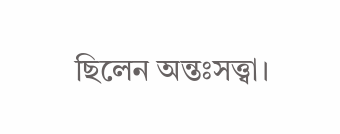ছিলেন অন্তঃসত্ত্বা।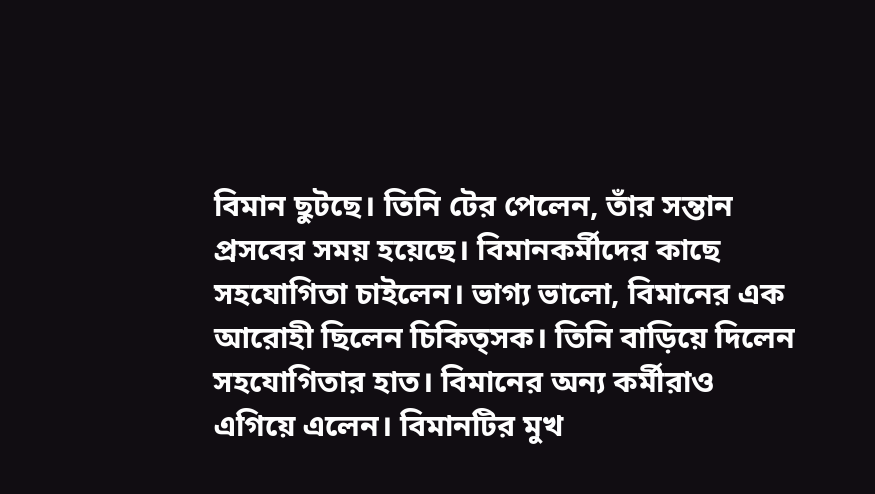বিমান ছুটছে। তিনি টের পেলেন, তাঁর সন্তান প্রসবের সময় হয়েছে। বিমানকর্মীদের কাছে সহযোগিতা চাইলেন। ভাগ্য ভালো, বিমানের এক আরোহী ছিলেন চিকিত্সক। তিনি বাড়িয়ে দিলেন সহযোগিতার হাত। বিমানের অন্য কর্মীরাও এগিয়ে এলেন। বিমানটির মুখ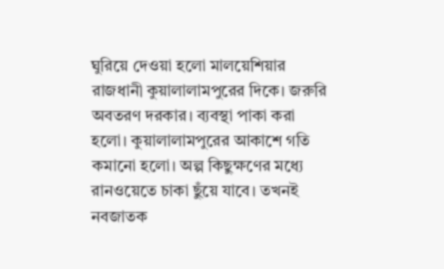ঘুরিয়ে দেওয়া হলো মালয়েশিয়ার রাজধানী কুয়ালালামপুরের দিকে। জরুরি অবতরণ দরকার। ব্যবস্থা পাকা করা হলো। কুয়ালালামপুরের আকাশে গতি কমানো হলো। অল্প কিছুক্ষণের মধ্যে রানওয়েতে চাকা ছুঁয়ে যাবে। তখনই নবজাতক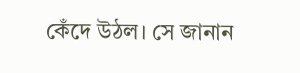কেঁদে উঠল। সে জানান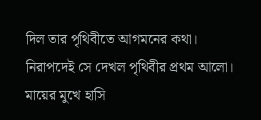দিল তার পৃথিবীতে আগমনের কথা। নিরাপদেই সে দেখল পৃথিবীর প্রথম আলো। মায়ের মুখে হাসি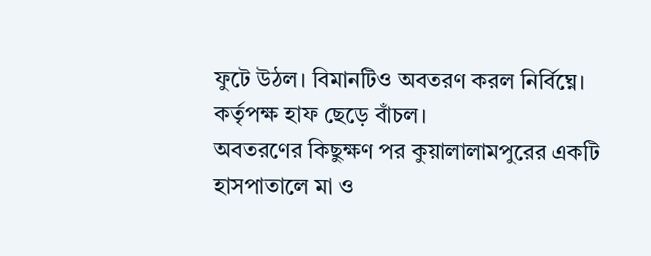ফুটে উঠল। বিমানটিও অবতরণ করল নির্বিঘ্নে। কর্তৃপক্ষ হাফ ছেড়ে বাঁচল।
অবতরণের কিছুক্ষণ পর কুয়ালালামপুরের একটি হাসপাতালে মা ও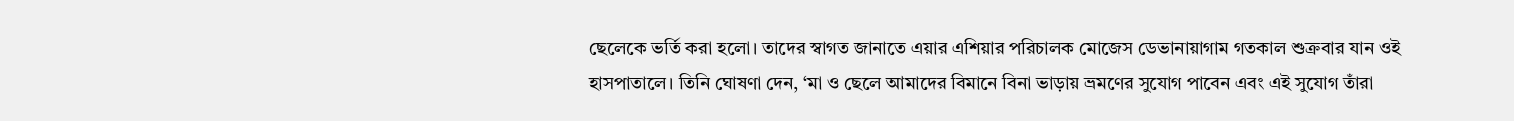ছেলেকে ভর্তি করা হলো। তাদের স্বাগত জানাতে এয়ার এশিয়ার পরিচালক মোজেস ডেভানায়াগাম গতকাল শুক্রবার যান ওই হাসপাতালে। তিনি ঘোষণা দেন, ‘মা ও ছেলে আমাদের বিমানে বিনা ভাড়ায় ভ্রমণের সুযোগ পাবেন এবং এই সুযোগ তাঁরা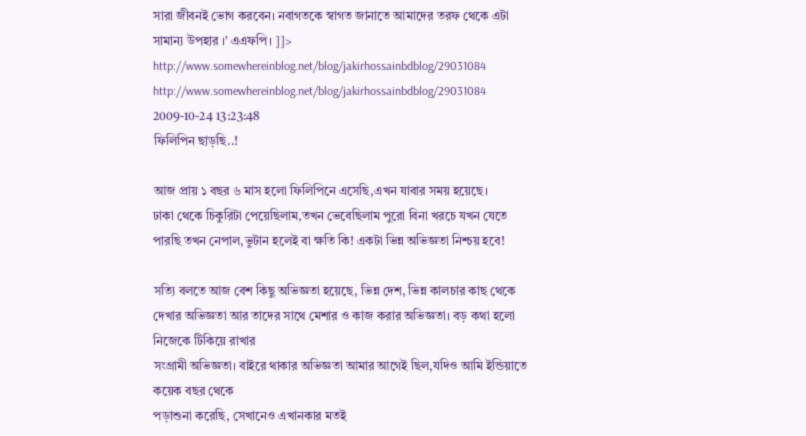সারা জীবনই ভোগ করবেন। নবাগতকে স্বাগত জানাতে আমাদের তরফ থেকে এটা সামান্য উপহার ।’ এএফপি। ]]>
http://www.somewhereinblog.net/blog/jakirhossainbdblog/29031084 http://www.somewhereinblog.net/blog/jakirhossainbdblog/29031084 2009-10-24 13:23:48
ফিলিপিন ছাড়ছি..!

আজ প্রায় ১ বছর ৬ মাস হলো ফিলিপিনে এসেছি,এখন যাবার সময় হয়েছে।
ঢাকা থেকে চিকুরিটা পেয়েছিলাম,তখন ভেবেছিলাম পুরো বিনা খরচে যখন যেতে
পারছি তখন নেপাল,ভুটান হলেই বা ক্ষতি কি! একটা ভিন্ন অভিজ্ঞতা নিশ্চয় হবে!

সত্যি বলতে আজ বেশ কিছু অভিজ্ঞতা হয়েছে, ভিন্ন দেশ, ভিন্ন কালচার কাছ থেকে
দেখার অভিজ্ঞতা আর তাদের সাথে মেশার ও কাজ করার অভিজ্ঞতা। বড় কথা হলো নিজেকে টিকিয়ে রাখার
সংগ্রামী অভিজ্ঞতা। বাইরে থাকার অভিজ্ঞতা আমার আগেই ছিল,যদিও আমি ইন্ডিয়াতে কয়েক বছর থেকে
পড়াশুনা করেছি, সেখানেও এখানকার মতই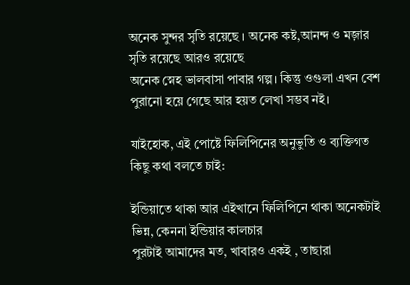অনেক সুন্দর সৃতি রয়েছে । অনেক কষ্ট,আনন্দ ও মজ়ার সৃতি রয়েছে আরও রয়েছে
অনেক স্নেহ ভালবাসা পাবার গল্প। কিন্তু ওগুলা এখন বেশ পুরানো হয়ে গেছে আর হয়ত লেখা সম্ভব নই।

যাইহোক, এই পোষ্টে ফিলিপিনের অনুভুতি ও ব্যক্তিগত কিছু কথা বলতে চাই:

ইন্ডিয়াতে থাকা আর এইখানে ফিলিপিনে থাকা অনেকটাই ভিন্ন, কেননা ইন্ডিয়ার কালচার
পুরটাই আমাদের মত, খাবারও একই , তাছারা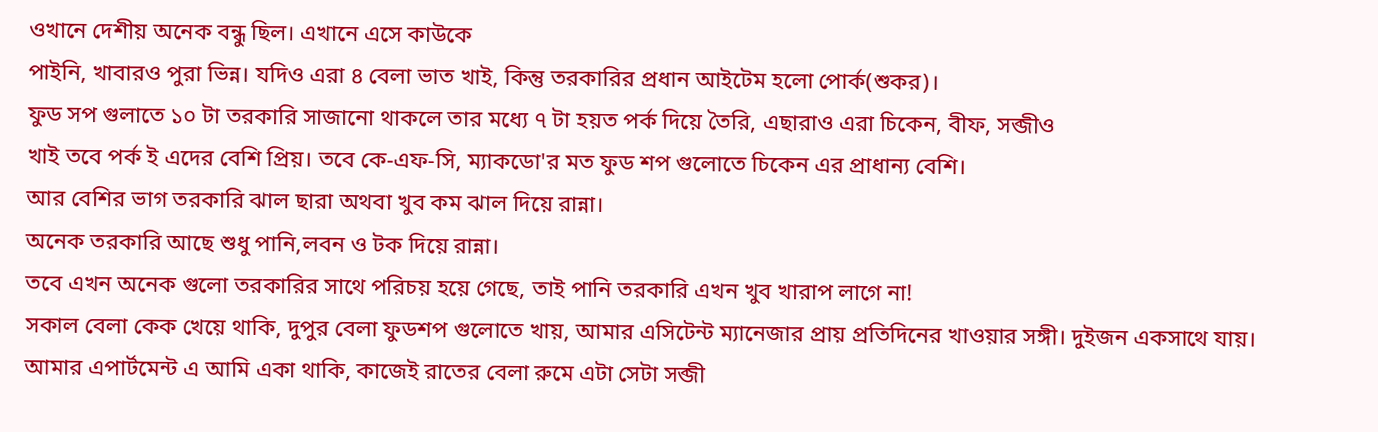ওখানে দেশীয় অনেক বন্ধু ছিল। এখানে এসে কাউকে
পাইনি, খাবারও পুরা ভিন্ন। যদিও এরা ৪ বেলা ভাত খাই, কিন্তু তরকারির প্রধান আইটেম হলো পোর্ক(শুকর)।
ফুড সপ গুলাতে ১০ টা তরকারি সাজানো থাকলে তার মধ্যে ৭ টা হয়ত পর্ক দিয়ে তৈরি, এছারাও এরা চিকেন, বীফ, সব্জীও
খাই তবে পর্ক ই এদের বেশি প্রিয়। তবে কে-এফ-সি, ম্যাকডো'র মত ফুড শপ গুলোতে চিকেন এর প্রাধান্য বেশি।
আর বেশির ভাগ তরকারি ঝাল ছারা অথবা খুব কম ঝাল দিয়ে রান্না।
অনেক তরকারি আছে শুধু পানি,লবন ও টক দিয়ে রান্না।
তবে এখন অনেক গুলো তরকারির সাথে পরিচয় হয়ে গেছে, তাই পানি তরকারি এখন খুব খারাপ লাগে না!
সকাল বেলা কেক খেয়ে থাকি, দুপুর বেলা ফুডশপ গুলোতে খায়, আমার এসিটেন্ট ম্যানেজার প্রায় প্রতিদিনের খাওয়ার সঙ্গী। দুইজন একসাথে যায়।
আমার এপার্টমেন্ট এ আমি একা থাকি, কাজেই রাতের বেলা রুমে এটা সেটা সব্জী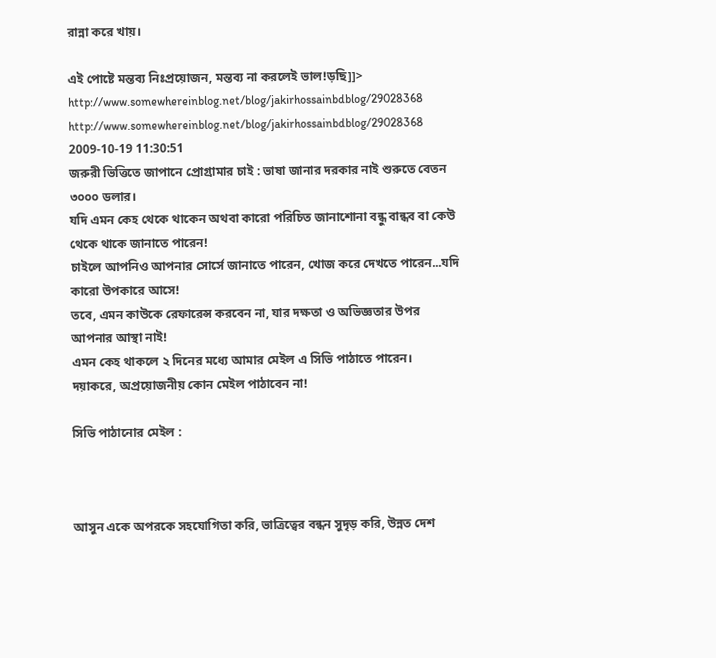রান্না করে খায়।

এই পোষ্টে মন্তব্য নিঃপ্রয়োজন, মন্তব্য না করলেই ভাল!ড়ছি]]>
http://www.somewhereinblog.net/blog/jakirhossainbdblog/29028368 http://www.somewhereinblog.net/blog/jakirhossainbdblog/29028368 2009-10-19 11:30:51
জরুরী ভিত্তিতে জাপানে প্রোগ্রামার চাই : ভাষা জানার দরকার নাই শুরুতে বেতন ৩০০০ ডলার।
যদি এমন কেহ থেকে থাকেন অথবা কারো পরিচিত জানাশোনা বন্ধু বান্ধব বা কেউ থেকে থাকে জানাতে পারেন!
চাইলে আপনিও আপনার সোর্সে জানাতে পারেন, খোজ করে দেখতে পারেন...যদি কারো উপকারে আসে!
তবে, এমন কাউকে রেফারেন্স করবেন না, যার দক্ষতা ও অভিজ্ঞতার উপর আপনার আস্থা নাই!
এমন কেহ থাকলে ২ দিনের মধ্যে আমার মেইল এ সিভি পাঠাতে পারেন।
দয়াকরে, অপ্রয়োজনীয় কোন মেইল পাঠাবেন না!

সিভি পাঠানোর মেইল :



আসুন একে অপরকে সহযোগিতা করি, ভাত্রিত্বের বন্ধন সুদৃড় করি, উন্নত দেশ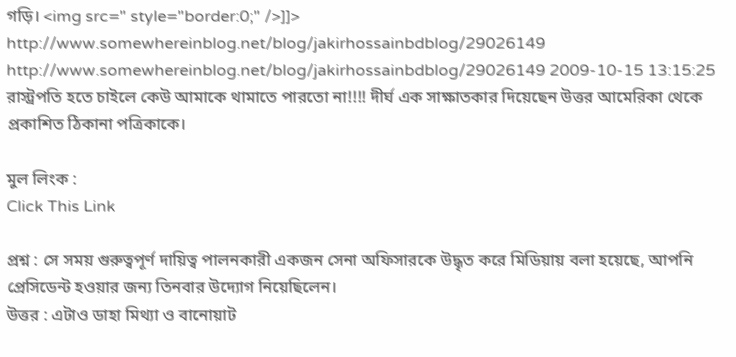গড়ি। <img src=" style="border:0;" />]]>
http://www.somewhereinblog.net/blog/jakirhossainbdblog/29026149 http://www.somewhereinblog.net/blog/jakirhossainbdblog/29026149 2009-10-15 13:15:25
রাস্ট্রপতি হতে চাইলে কেউ আমাকে থামাতে পারতো না!!!! দীর্ঘ এক সাক্ষাতকার দিয়েছেন উত্তর আমেরিকা থেকে প্রকাশিত ঠিকানা পত্রিকাকে।

মুল লিংক :
Click This Link

প্রশ্ন : সে সময় গুরুত্বপূর্ণ দায়িত্ব পালনকারী একজন সেনা অফিসারকে উদ্ধৃত করে মিডিয়ায় বলা হয়েছে, আপনি প্রেসিডেন্ট হওয়ার জন্য তিনবার উদ্যোগ নিয়েছিলেন।
উত্তর : এটাও ডাহা মিথ্যা ও বানোয়াট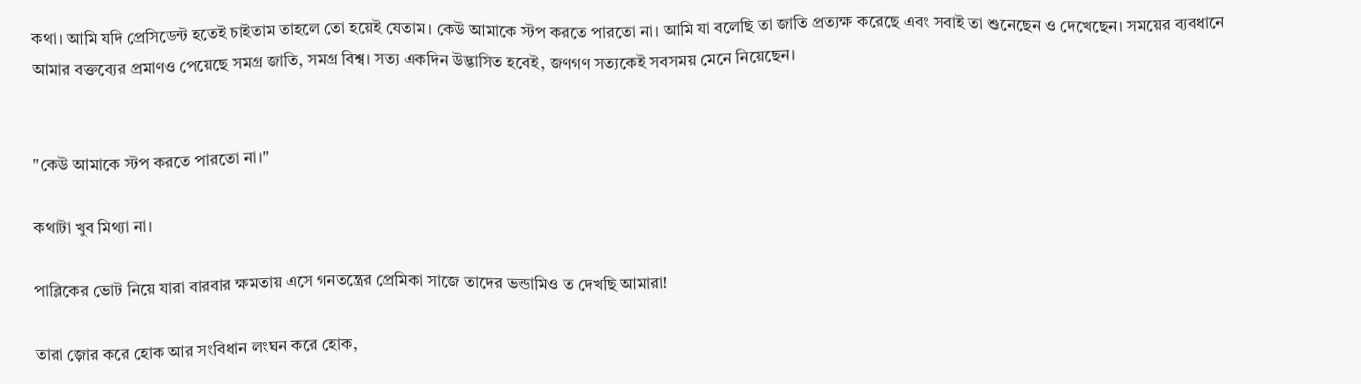কথা। আমি যদি প্রেসিডেন্ট হতেই চাইতাম তাহলে তো হয়েই যেতাম। কেউ আমাকে স্টপ করতে পারতো না। আমি যা বলেছি তা জাতি প্রত্যক্ষ করেছে এবং সবাই তা শুনেছেন ও দেখেছেন। সময়ের ব্যবধানে আমার বক্তব্যের প্রমাণও পেয়েছে সমগ্র জাতি, সমগ্র বিশ্ব। সত্য একদিন উদ্ভাসিত হবেই, জণগণ সত্যকেই সবসময় মেনে নিয়েছেন।


"কেউ আমাকে স্টপ করতে পারতো না।"

কথাটা খুব মিথ্যা না।

পাব্লিকের ভোট নিয়ে যারা বারবার ক্ষমতায় এসে গনতন্ত্রের প্রেমিকা সাজে তাদের ভন্ডামিও ত দেখছি আমারা!

তারা জ়োর করে হোক আর সংবিধান লংঘন করে হোক,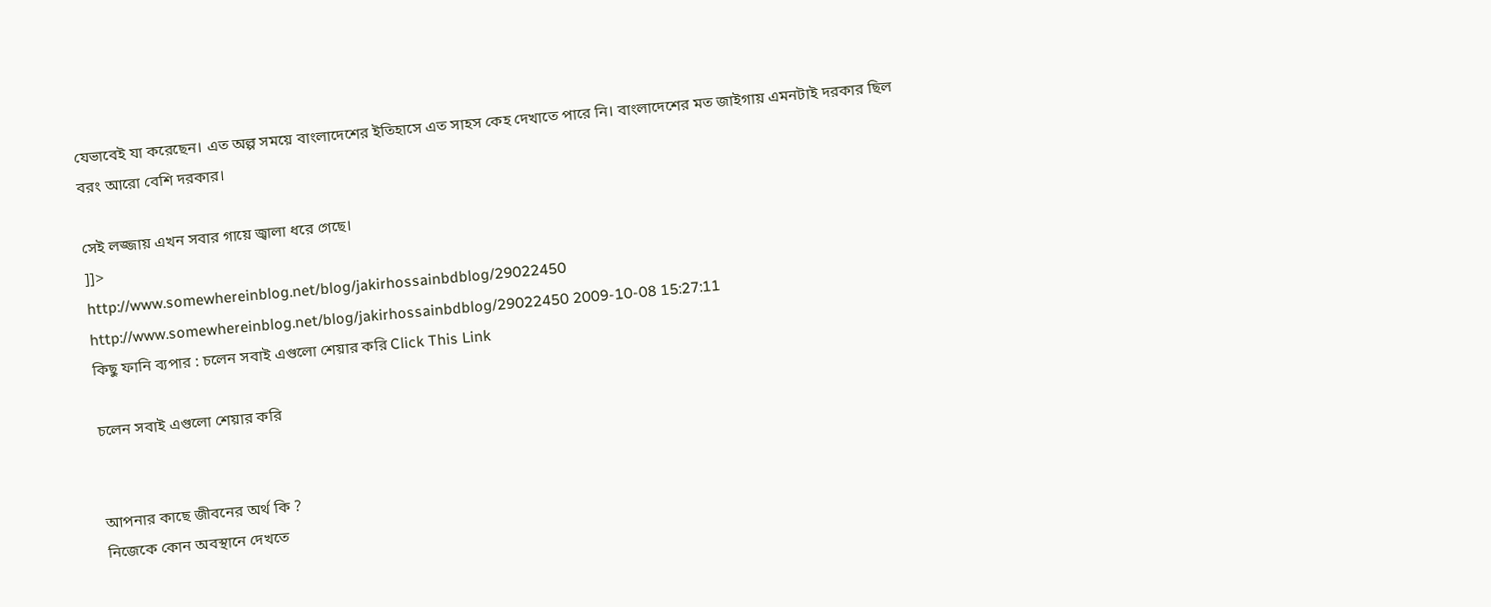যেভাবেই যা করেছেন। এত অল্প সময়ে বাংলাদেশের ইতিহাসে এত সাহস কেহ দেখাতে পারে নি। বাংলাদেশের মত জাইগায় এমনটাই দরকার ছিল বরং আরো বেশি দরকার।

সেই লজ্জায় এখন সবার গায়ে জ্বালা ধরে গেছে।
]]>
http://www.somewhereinblog.net/blog/jakirhossainbdblog/29022450 http://www.somewhereinblog.net/blog/jakirhossainbdblog/29022450 2009-10-08 15:27:11
কিছু ফানি ব্যপার : চলেন সবাই এগুলো শেয়ার করি Click This Link

চলেন সবাই এগুলো শেয়ার করি


আপনার কাছে জীবনের অর্থ কি ?
নিজেকে কোন অবস্থানে দেখতে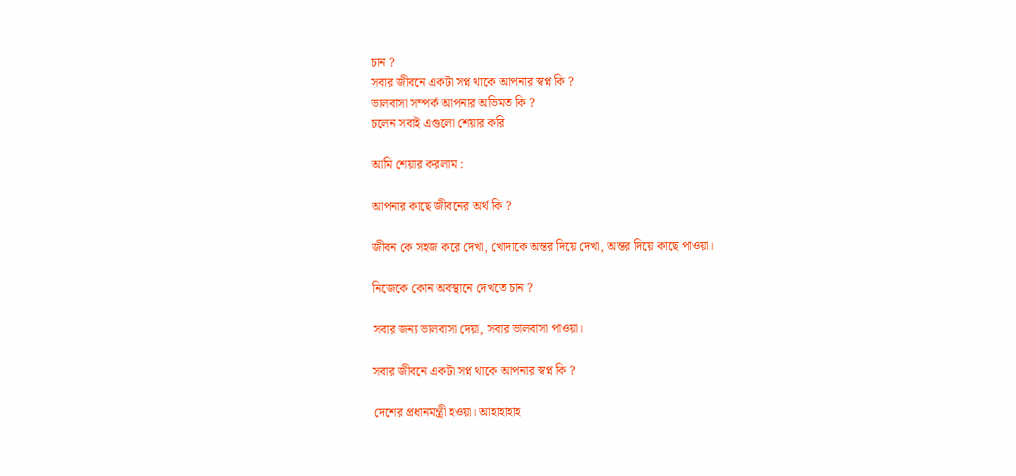চান ?
সবার জীবনে একটা সপ্ন থাকে আপনার স্বপ্ন কি ?
ভালবাসা সম্পর্ক আপনার অভিমত কি ?
চলেন সবাই এগুলো শেয়ার করি

আমি শেয়ার করলাম :

আপনার কাছে জীবনের অর্থ কি ?

জীবন কে সহজ করে দেখা, খোদাকে অন্তর দিয়ে দেখা, অন্তর দিয়ে কাছে পাওয়া।

নিজেকে কোন অবস্থানে দেখতে চান ?

সবার জন্য ভালবাসা দেয়া, সবার ভালবাসা পাওয়া।

সবার জীবনে একটা সপ্ন থাকে আপনার স্বপ্ন কি ?

দেশের প্রধানমন্ত্রী হওয়া। আহাহাহাহ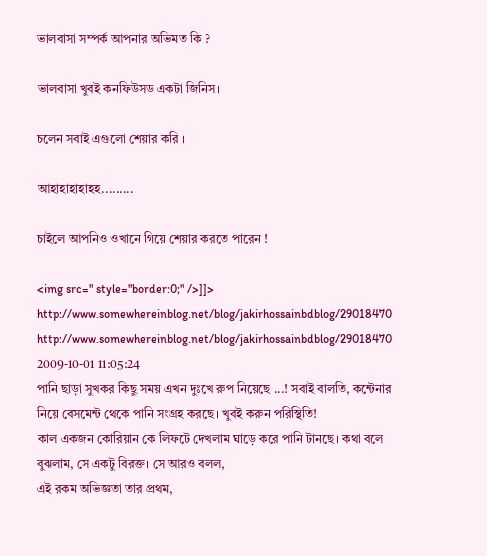ভালবাসা সম্পর্ক আপনার অভিমত কি ?

ভালবাসা খুবই কনফিউসড একটা জিনিস।

চলেন সবাই এগুলো শেয়ার করি ।

আহাহাহাহাহহ.........

চাইলে আপনিও ওখানে গিয়ে শেয়ার করতে পারেন !

<img src=" style="border:0;" />]]>
http://www.somewhereinblog.net/blog/jakirhossainbdblog/29018470 http://www.somewhereinblog.net/blog/jakirhossainbdblog/29018470 2009-10-01 11:05:24
পানি ছাড়া সুখকর কিছু সময় এখন দুঃখে রুপ নিয়েছে ...! সবাই বালতি, কন্টেনার নিয়ে বেসমেন্ট থেকে পানি সংগ্রহ করছে। খুবই করুন পরিস্থিতি!
কাল একজন কোরিয়ান কে লিফটে দেখলাম ঘাড়ে করে পানি টানছে। কথা বলে বুঝলাম, সে একটু বিরক্ত। সে আরও বলল,
এই রকম অভিজ্ঞতা তার প্রথম,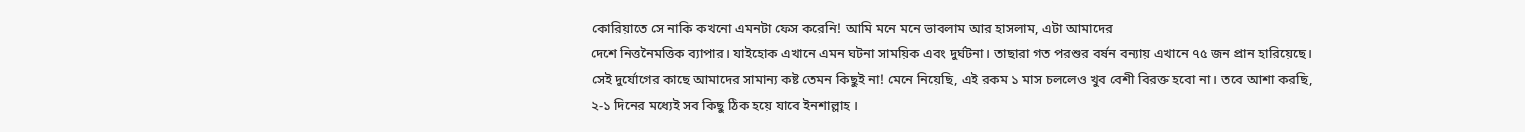কোরিয়াতে সে নাকি কখনো এমনটা ফেস করেনি! আমি মনে মনে ভাবলাম আর হাসলাম, এটা আমাদের
দেশে নিত্তনৈমত্তিক ব্যাপার। যাইহোক এখানে এমন ঘটনা সাময়িক এবং দুর্ঘটনা। তাছারা গত পরশুর বর্ষন বন্যায় এখানে ৭৫ জন প্রান হারিয়েছে।
সেই দুর্যোগের কাছে আমাদের সামান্য কষ্ট তেমন কিছুই না! মেনে নিয়েছি, এই রকম ১ মাস চললেও খুব বেশী বিরক্ত হবো না। তবে আশা করছি,
২-১ দিনের মধ্যেই সব কিছু ঠিক হয়ে যাবে ইনশাল্লাহ ।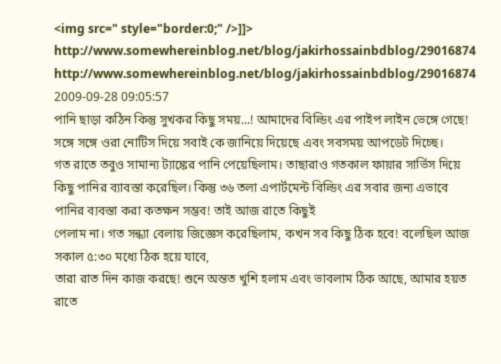<img src=" style="border:0;" />]]>
http://www.somewhereinblog.net/blog/jakirhossainbdblog/29016874 http://www.somewhereinblog.net/blog/jakirhossainbdblog/29016874 2009-09-28 09:05:57
পানি ছাড়া কঠিন কিন্তু সুখকর কিছু সময়...! আমাদের বিল্ডিং এর পাইপ লাইন ভেঙ্গে গেছে! সঙ্গে সঙ্গে ওরা নোটিস দিয়ে সবাই কে জানিয়ে দিয়েছে এবং সবসময় আপডেট দিচ্ছে।
গত রাতে তবুও সামান্য ট্যাঙ্কের পানি পেয়েছিলাম। তাছারাও গতকাল ফায়ার সার্ভিস দিয়ে
কিছু পানির ব্যাবস্তা করেছিল। কিন্তু ৩৬ তলা এপার্টমেন্ট বিল্ডিং এর সবার জন্য এভাবে পানির ব্যবস্তা করা কতক্ষন সম্ভব! তাই আজ রাতে কিছুই
পেলাম না। গত সন্ধ্যা বেলায় জিজ্ঞেস করেছিলাম, কখন সব কিছু ঠিক হবে! বলেছিল আজ সকাল ৫:৩০ মধ্যে ঠিক হয়ে যাবে,
তারা রাত দিন কাজ করছে! শুনে অন্তত খুশি হলাম এবং ভাবলাম ঠিক আছে, আমার হয়ত রাতে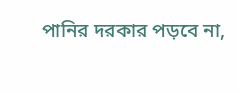পানির দরকার পড়বে না,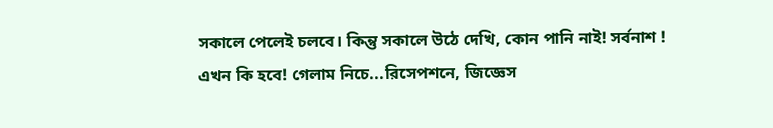সকালে পেলেই চলবে। কিন্তু সকালে উঠে দেখি, কোন পানি নাই! সর্বনাশ ! এখন কি হবে! গেলাম নিচে...রিসেপশনে, জিজ্ঞেস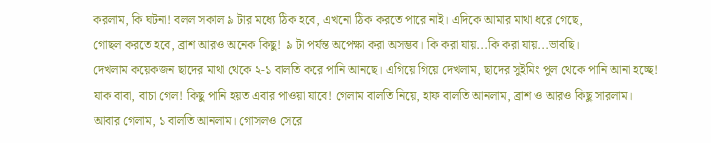করলাম, কি ঘটনা! বলল সকাল ৯ টার মধ্যে ঠিক হবে, এখনো ঠিক করতে পারে নাই। এদিকে আমার মাথা ধরে গেছে,
গোছল করতে হবে, ব্রাশ আরও অনেক কিছু! ৯ টা পর্যন্ত অপেক্ষা করা অসম্ভব। কি করা যায়...কি করা যায়...ভাবছি।
দেখলাম কয়েকজন ছাদের মাথা থেকে ২-১ বালতি করে পানি আনছে। এগিয়ে গিয়ে দেখলাম, ছাদের সুইমিং পুল থেকে পানি আনা হচ্ছে!
যাক বাবা, বাচা গেল! কিছু পানি হয়ত এবার পাওয়া যাবে! গেলাম বালতি নিয়ে, হাফ বালতি আনলাম, ব্রাশ ও আরও কিছু সারলাম।
আবার গেলাম, ১ বালতি আনলাম। গোসলও সেরে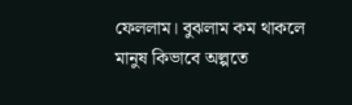ফেললাম। বুঝলাম কম থাকলে মানুষ কিভাবে অল্পতে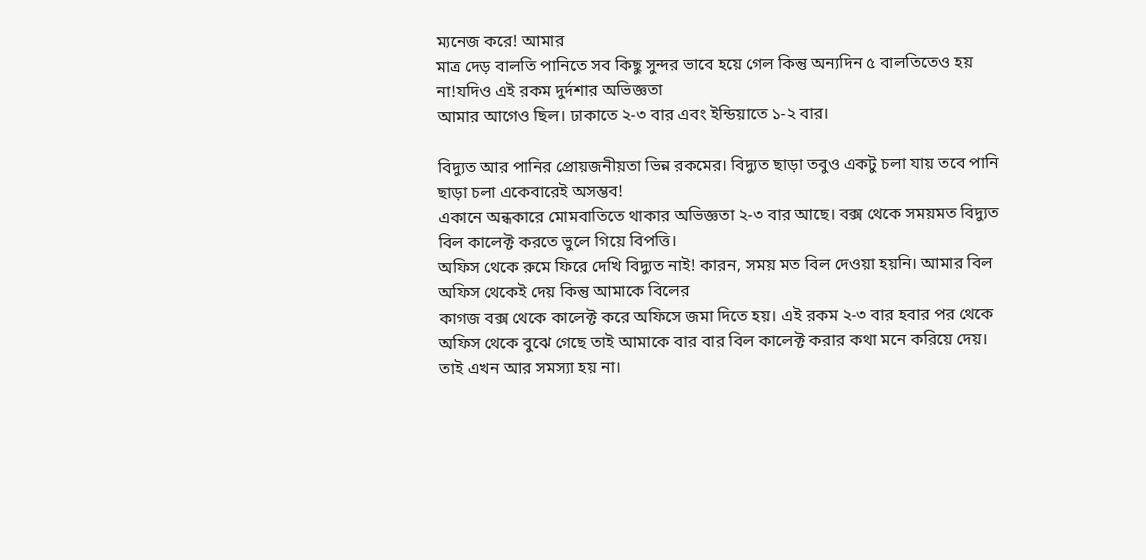ম্যনেজ করে! আমার
মাত্র দেড় বালতি পানিতে সব কিছু সুন্দর ভাবে হয়ে গেল কিন্তু অন্যদিন ৫ বালতিতেও হয় না!যদিও এই রকম দুর্দশার অভিজ্ঞতা
আমার আগেও ছিল। ঢাকাতে ২-৩ বার এবং ইন্ডিয়াতে ১-২ বার।

বিদ্যুত আর পানির প্রোয়জনীয়তা ভিন্ন রকমের। বিদ্যুত ছাড়া তবুও একটু চলা যায় তবে পানি ছাড়া চলা একেবারেই অসম্ভব!
একানে অন্ধকারে মোমবাতিতে থাকার অভিজ্ঞতা ২-৩ বার আছে। বক্স থেকে সময়মত বিদ্যুত বিল কালেক্ট করতে ভুলে গিয়ে বিপত্তি।
অফিস থেকে রুমে ফিরে দেখি বিদ্যুত নাই! কারন, সময় মত বিল দেওয়া হয়নি। আমার বিল অফিস থেকেই দেয় কিন্তু আমাকে বিলের
কাগজ বক্স থেকে কালেক্ট করে অফিসে জমা দিতে হয়। এই রকম ২-৩ বার হবার পর থেকে অফিস থেকে বুঝে গেছে তাই আমাকে বার বার বিল কালেক্ট করার কথা মনে করিয়ে দেয়।
তাই এখন আর সমস্যা হয় না।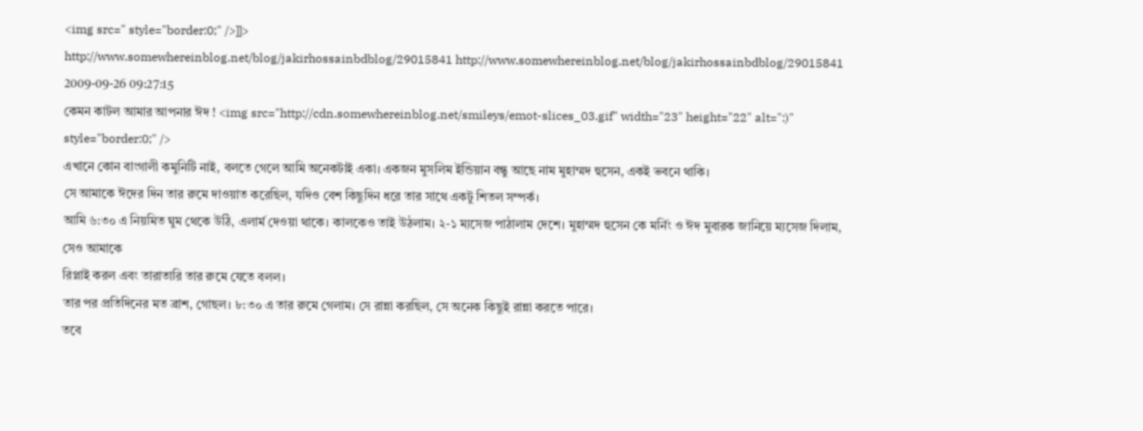<img src=" style="border:0;" />]]>
http://www.somewhereinblog.net/blog/jakirhossainbdblog/29015841 http://www.somewhereinblog.net/blog/jakirhossainbdblog/29015841 2009-09-26 09:27:15
কেমন কাটল আমার আপনার ঈদ ! <img src="http://cdn.somewhereinblog.net/smileys/emot-slices_03.gif" width="23" height="22" alt=":)" style="border:0;" />
এখানে কোন বাংগালী কমুনিটি নাই, বলতে গেলে আমি অনেকটাই একা। একজন মুসলিম ইন্ডিয়ান বন্ধু আছে নাম মুহাম্মদ হুসেন, একই ভবনে থাকি।
সে আমাকে ঈদের দিন তার রুমে দাওয়াত করেছিল, যদিও বেশ কিছুদিন ধরে তার সাথে একটু শিতল সম্পর্ক।
আমি ৬:৩০ এ নিয়মিত ঘুম থেকে উঠি, এলার্ম দেওয়া থাকে। কালকেও তাই উঠলাম। ২-১ ম্যসেজ পাঠালাম দেশে। মুহাম্মদ হুসেন কে মর্নিং ও ঈদ মুবারক জানিয়ে ম্যসেজ দিলাম, সেও আমাকে
রিপ্লাই করল এবং তারাতারি তার রুমে যেতে বলল।
তার পর প্রতিদিনের মত ব্রাশ, গোছল। ৮:৩০ এ তার রুমে গেলাম। সে রান্না করছিল, সে অনেক কিছুই রান্না করতে পারে।
তবে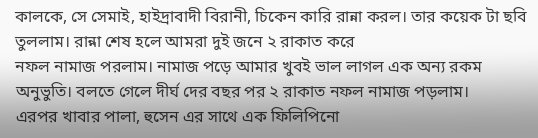কালকে, সে সেমাই, হাইদ্রাবাদী বিরানী, চিকেন কারি রান্না করল। তার কয়েক টা ছবি তুললাম। রান্না শেষ হলে আমরা দুই জনে ২ রাকাত করে
নফল নামাজ পরলাম। নামাজ পড়ে আমার খুবই ভাল লাগল এক অন্য রকম অনুভুতি। বলতে গেলে দীর্ঘ দের বছর পর ২ রাকাত নফল নামাজ পড়লাম।
এরপর খাবার পালা, হুসেন এর সাথে এক ফিলিপিনো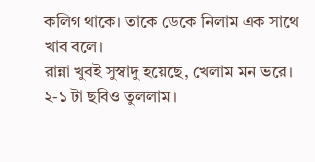কলিগ থাকে। তাকে ডেকে নিলাম এক সাথে খাব বলে।
রান্না খুবই সুস্বাদু হয়েছে, খেলাম মন ভরে। ২-১ টা ছবিও তুললাম।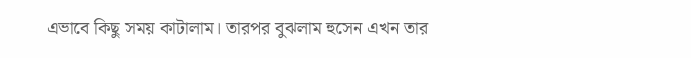এভাবে কিছু সময় কাটালাম। তারপর বুঝলাম হুসেন এখন তার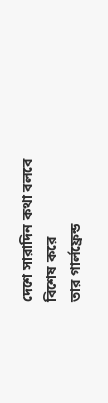দেশে সারাদিন কথা বলবে বিশেষ করে
তার গার্লফ্রেন্ড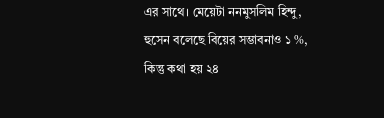এর সাথে। মেয়েটা ননমুসলিম হিন্দু, হুসেন বলেছে বিয়ের সম্ভাবনাও ১ %, কিন্তু কথা হয় ২৪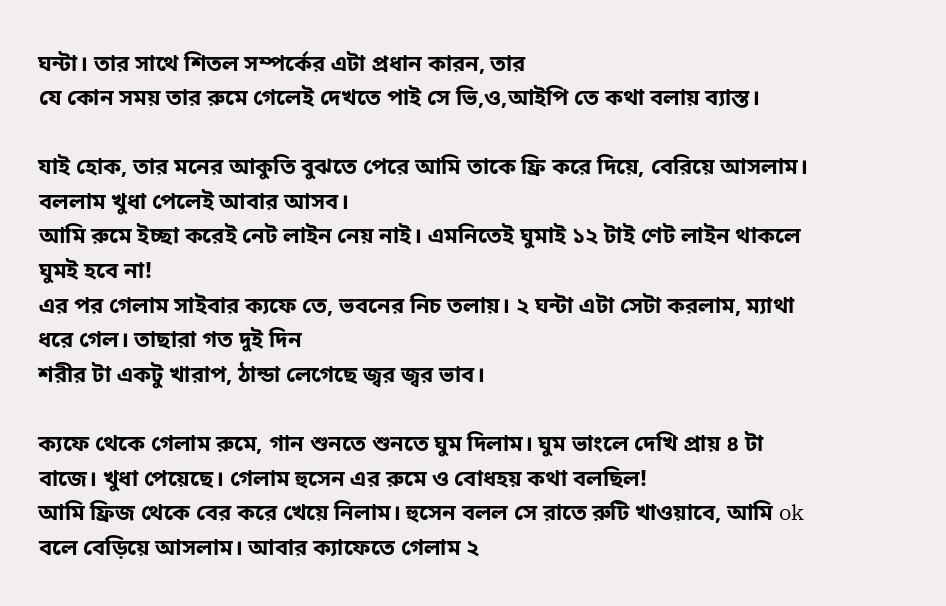ঘন্টা। তার সাথে শিতল সম্পর্কের এটা প্রধান কারন, তার
যে কোন সময় তার রুমে গেলেই দেখতে পাই সে ভি,ও,আইপি তে কথা বলায় ব্যাস্ত।

যাই হোক, তার মনের আকুতি বুঝতে পেরে আমি তাকে ফ্রি করে দিয়ে, বেরিয়ে আসলাম। বললাম খুধা পেলেই আবার আসব।
আমি রুমে ইচ্ছা করেই নেট লাইন নেয় নাই। এমনিতেই ঘুমাই ১২ টাই ণেট লাইন থাকলে ঘুমই হবে না!
এর পর গেলাম সাইবার ক্যফে তে, ভবনের নিচ তলায়। ২ ঘন্টা এটা সেটা করলাম, ম্যাথা ধরে গেল। তাছারা গত দুই দিন
শরীর টা একটু খারাপ, ঠান্ডা লেগেছে জ্বর জ্বর ভাব।

ক্যফে থেকে গেলাম রুমে, গান শুনতে শুনতে ঘুম দিলাম। ঘুম ভাংলে দেখি প্রায় ৪ টা বাজে। খুধা পেয়েছে। গেলাম হুসেন এর রুমে ও বোধহয় কথা বলছিল!
আমি ফ্রিজ থেকে বের করে খেয়ে নিলাম। হুসেন বলল সে রাতে রুটি খাওয়াবে, আমি ok বলে বেড়িয়ে আসলাম। আবার ক্যাফেতে গেলাম ২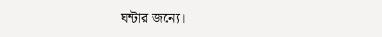ঘন্টার জন্যে।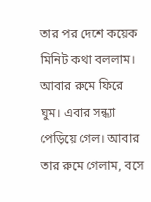তার পর দেশে কয়েক মিনিট কথা বললাম।
আবার রুমে ফিরে ঘুম। এবার সন্ধ্যা পেড়িয়ে গেল। আবার তার রুমে গেলাম, বসে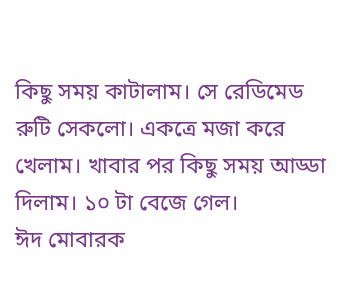কিছু সময় কাটালাম। সে রেডিমেড রুটি সেকলো। একত্রে মজা করে খেলাম। খাবার পর কিছু সময় আড্ডা দিলাম। ১০ টা বেজে গেল।
ঈদ মোবারক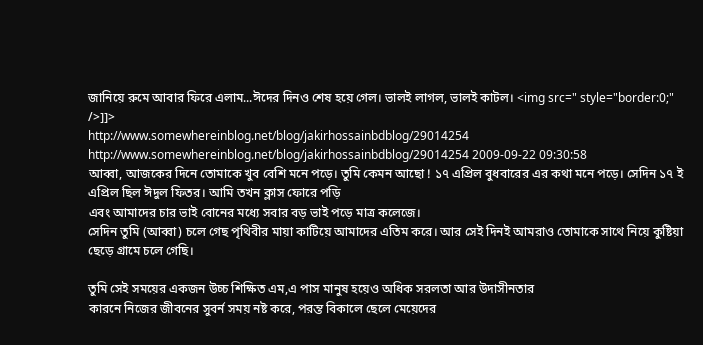জানিয়ে রুমে আবার ফিরে এলাম...ঈদের দিনও শেষ হয়ে গেল। ভালই লাগল, ভালই কাটল। <img src=" style="border:0;" />]]>
http://www.somewhereinblog.net/blog/jakirhossainbdblog/29014254 http://www.somewhereinblog.net/blog/jakirhossainbdblog/29014254 2009-09-22 09:30:58
আব্বা, আজকের দিনে তোমাকে খুব বেশি মনে পড়ে। তুমি কেমন আছো ! ১৭ এপ্রিল বুধবারের এর কথা মনে পড়ে। সেদিন ১৭ ই এপ্রিল ছিল ঈদুল ফিতর। আমি তখন ক্লাস ফোরে পড়ি
এবং আমাদের চার ভাই বোনের মধ্যে সবার বড় ভাই পড়ে মাত্র কলেজে।
সেদিন তুমি (আব্বা) চলে গেছ পৃথিবীর মায়া কাটিয়ে আমাদের এতিম করে। আর সেই দিনই আমরাও তোমাকে সাথে নিয়ে কুষ্টিয়া
ছেড়ে গ্রামে চলে গেছি।

তুমি সেই সময়ের একজন উচ্চ শিক্ষিত এম,এ পাস মানুষ হয়েও অধিক সরলতা আর উদাসীনতার
কারনে নিজের জীবনের সুবর্ন সময় নষ্ট করে, পরন্ত বিকালে ছেলে মেয়েদের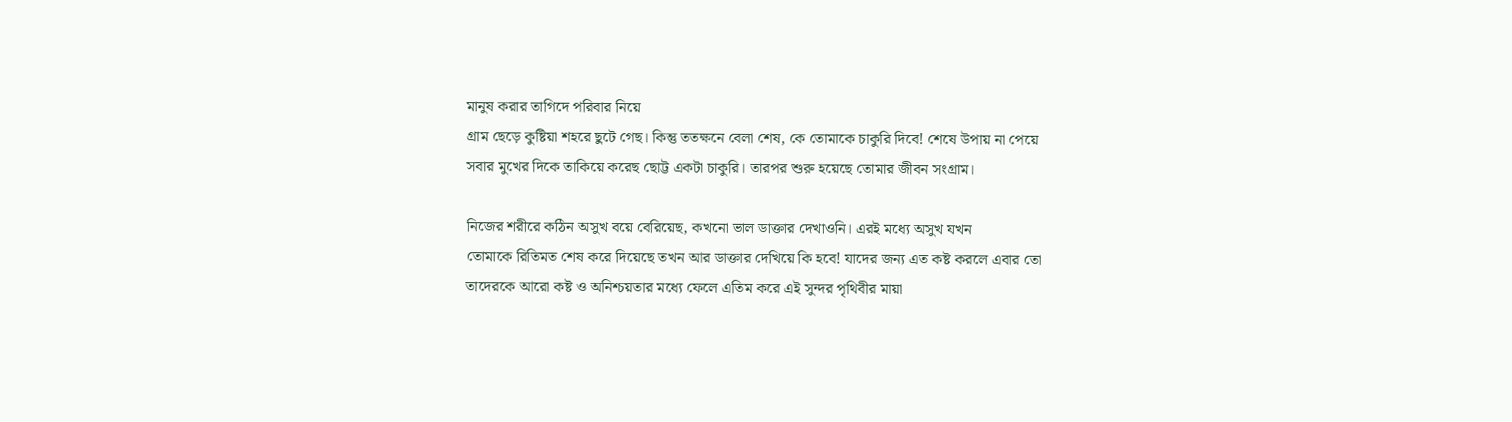মানুষ করার তাগিদে পরিবার নিয়ে
গ্রাম ছেড়ে কুষ্টিয়া শহরে ছুটে গেছ। কিন্তু ততক্ষনে বেলা শেষ, কে তোমাকে চাকুরি দিবে! শেষে উপায় না পেয়ে
সবার মুখের দিকে তাকিয়ে করেছ ছোট্ট একটা চাকুরি। তারপর শুরু হয়েছে তোমার জীবন সংগ্রাম।

নিজের শরীরে কঠিন অসুখ বয়ে বেরিয়েছ, কখনো ভাল ডাক্তার দেখাওনি। এরই মধ্যে অসুখ যখন
তোমাকে রিতিমত শেষ করে দিয়েছে তখন আর ডাক্তার দেখিয়ে কি হবে! যাদের জন্য এত কষ্ট করলে এবার তো
তাদেরকে আরো কষ্ট ও অনিশ্চয়তার মধ্যে ফেলে এতিম করে এই সুন্দর পৃথিবীর মায়া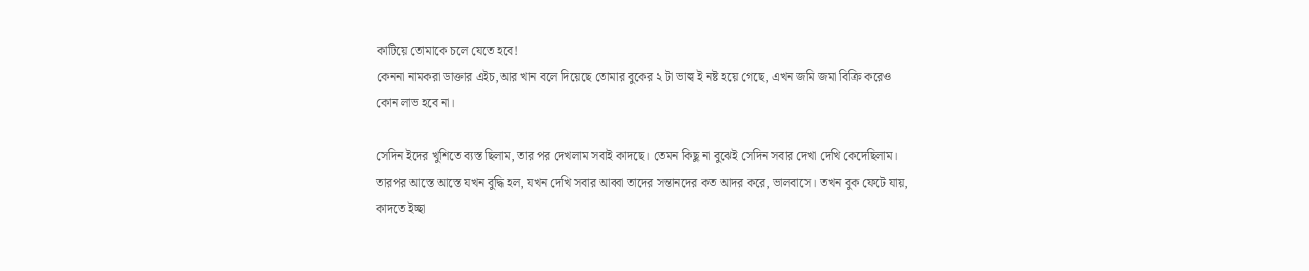কাটিয়ে তোমাকে চলে যেতে হবে!
কেননা নামকরা ডাক্তার এইচ,আর খান বলে দিয়েছে তোমার বুকের ২ টা ভাল্ব ই নষ্ট হয়ে গেছে, এখন জমি জমা বিক্রি করেও
কোন লাভ হবে না।

সেদিন ইদের খুশিতে ব্যস্ত ছিলাম, তার পর দেখলাম সবাই কাদছে। তেমন কিছু না বুঝেই সেদিন সবার দেখা দেখি কেদেছিলাম।
তারপর আস্তে আস্তে যখন বুদ্ধি হল, যখন দেখি সবার আব্বা তাদের সন্তানদের কত আদর করে, ভালবাসে। তখন বুক ফেটে যায়, কাদতে ইচ্ছা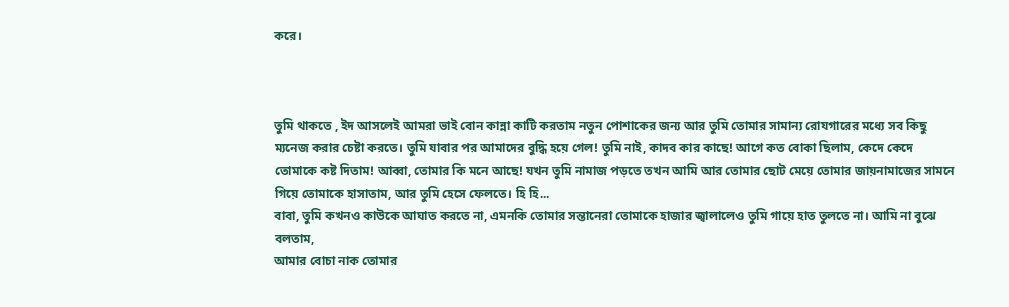করে।



তুমি থাকতে , ইদ আসলেই আমরা ভাই বোন কান্না কাটি করতাম নতুন পোশাকের জন্য আর তুমি তোমার সামান্য রোযগারের মধ্যে সব কিছু
ম্যনেজ করার চেষ্টা করতে। তুমি যাবার পর আমাদের বুদ্ধি হয়ে গেল! তুমি নাই, কাদব কার কাছে! আগে কত বোকা ছিলাম, কেদে কেদে
তোমাকে কষ্ট দিতাম! আব্বা, তোমার কি মনে আছে! যখন তুমি নামাজ পড়তে তখন আমি আর তোমার ছোট মেয়ে তোমার জায়নামাজের সামনে
গিয়ে তোমাকে হাসাতাম, আর তুমি হেসে ফেলতে। হি হি...
বাবা, তুমি কখনও কাউকে আঘাত করতে না, এমনকি তোমার সন্তানেরা তোমাকে হাজার জ্বালালেও তুমি গায়ে হাত তুলতে না। আমি না বুঝে বলতাম,
আমার বোচা নাক তোমার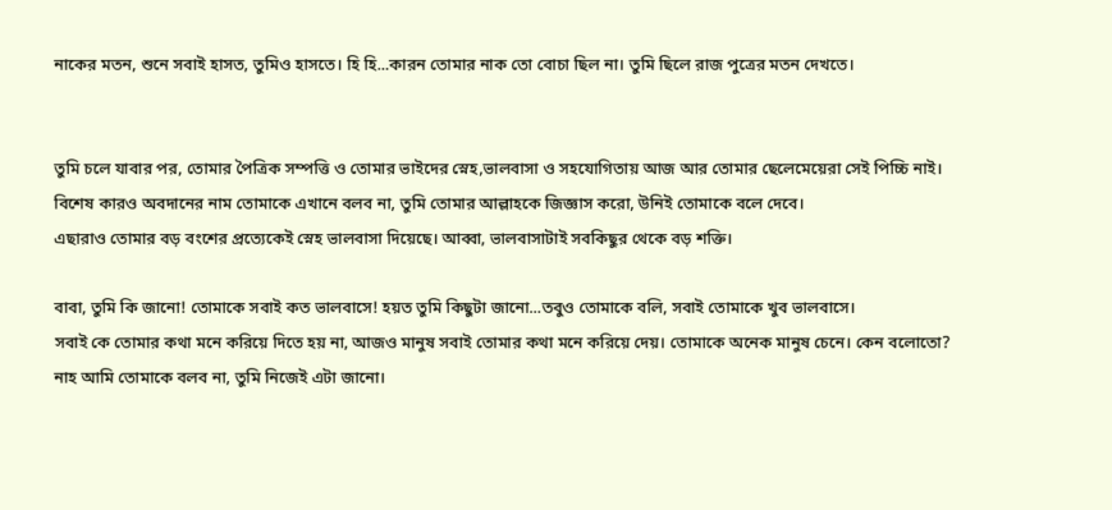নাকের মতন, শুনে সবাই হাসত, তুমিও হাসতে। হি হি...কারন তোমার নাক তো বোচা ছিল না। তুমি ছিলে রাজ পুত্রের মতন দেখতে।


তুমি চলে যাবার পর, তোমার পৈত্রিক সম্পত্তি ও তোমার ভাইদের স্নেহ,ভালবাসা ও সহযোগিতায় আজ আর তোমার ছেলেমেয়েরা সেই পিচ্চি নাই।
বিশেষ কারও অবদানের নাম তোমাকে এখানে বলব না, তুমি তোমার আল্লাহকে জিজ্ঞাস করো, উনিই তোমাকে বলে দেবে।
এছারাও তোমার বড় বংশের প্রত্যেকেই স্নেহ ভালবাসা দিয়েছে। আব্বা, ভালবাসাটাই সবকিছুর থেকে বড় শক্তি।

বাবা, তুমি কি জানো! তোমাকে সবাই কত ভালবাসে! হয়ত তুমি কিছুটা জানো...তবুও তোমাকে বলি, সবাই তোমাকে খুব ভালবাসে।
সবাই কে তোমার কথা মনে করিয়ে দিতে হয় না, আজও মানুষ সবাই তোমার কথা মনে করিয়ে দেয়। তোমাকে অনেক মানুষ চেনে। কেন বলোতো?
নাহ আমি তোমাকে বলব না, তুমি নিজেই এটা জানো।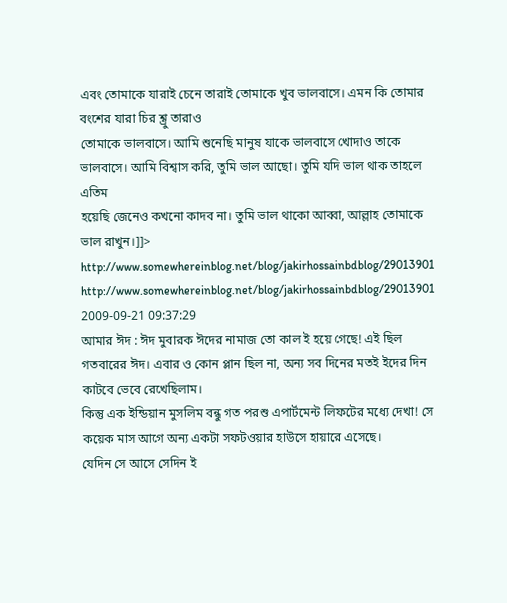এবং তোমাকে যারাই চেনে তারাই তোমাকে খুব ভালবাসে। এমন কি তোমার বংশের যারা চির শ্ত্রু তারাও
তোমাকে ভালবাসে। আমি শুনেছি মানুষ যাকে ভালবাসে খোদাও তাকে ভালবাসে। আমি বিশ্বাস করি, তুমি ভাল আছো। তুমি যদি ভাল থাক তাহলে এতিম
হয়েছি জেনেও কখনো কাদব না। তুমি ভাল থাকো আব্বা, আল্লাহ তোমাকে ভাল রাখুন।]]>
http://www.somewhereinblog.net/blog/jakirhossainbdblog/29013901 http://www.somewhereinblog.net/blog/jakirhossainbdblog/29013901 2009-09-21 09:37:29
আমার ঈদ : ঈদ মুবারক ঈদের নামাজ তো কাল ই হয়ে গেছে! এই ছিল গতবারের ঈদ। এবার ও কোন প্লান ছিল না, অন্য সব দিনের মতই ইদের দিন কাটবে ভেবে রেখেছিলাম।
কিন্তু এক ইন্ডিয়ান মুসলিম বন্ধু গত পরশু এপার্টমেন্ট লিফটের মধ্যে দেখা! সে কয়েক মাস আগে অন্য একটা সফটওয়ার হাউসে হায়ারে এসেছে।
যেদিন সে আসে সেদিন ই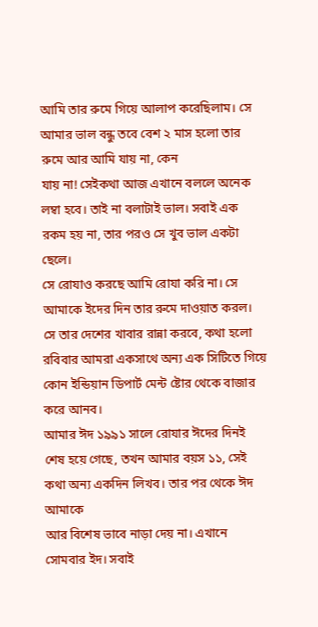আমি তার রুমে গিয়ে আলাপ করেছিলাম। সে আমার ভাল বন্ধু তবে বেশ ২ মাস হলো তার রুমে আর আমি যায় না, কেন
যায় না! সেইকথা আজ এখানে বললে অনেক লম্বা হবে। তাই না বলাটাই ভাল। সবাই এক রকম হয় না, তার পরও সে খুব ভাল একটা ছেলে।
সে রোযাও করছে আমি রোযা করি না। সে আমাকে ইদের দিন তার রুমে দাওয়াত করল।
সে তার দেশের খাবার রান্না করবে, কথা হলো রবিবার আমরা একসাথে অন্য এক সিটিতে গিয়ে কোন ইন্ডিয়ান ডিপার্ট মেন্ট ষ্টোর থেকে বাজার করে আনব।
আমার ঈদ ১৯৯১ সালে রোযার ঈদের দিনই শেষ হয়ে গেছে, তখন আমার বয়স ১১, সেই কথা অন্য একদিন লিখব। তার পর থেকে ঈদ আমাকে
আর বিশেষ ভাবে নাড়া দেয় না। এখানে সোমবার ইদ। সবাই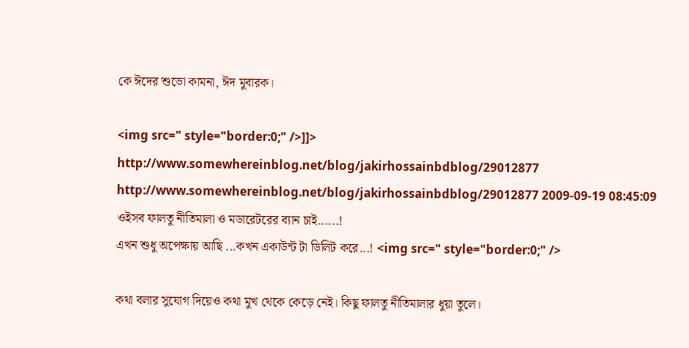কে ঈদের শুভো কামনা, ঈদ মুবারক।

<img src=" style="border:0;" />]]>
http://www.somewhereinblog.net/blog/jakirhossainbdblog/29012877 http://www.somewhereinblog.net/blog/jakirhossainbdblog/29012877 2009-09-19 08:45:09
ওইসব ফালতু নীতিমালা ও মডারেটরের ব্যান চাই......!
এখন শুধু অপেক্ষায় আছি ...কখন একাউন্ট টা ডিলিট করে...! <img src=" style="border:0;" />

কথা বলার সুযোগ দিয়েও কথা মুখ থেকে কেড়ে নেই। কিছু ফালতু নীতিমালার ধুয়া তুলে।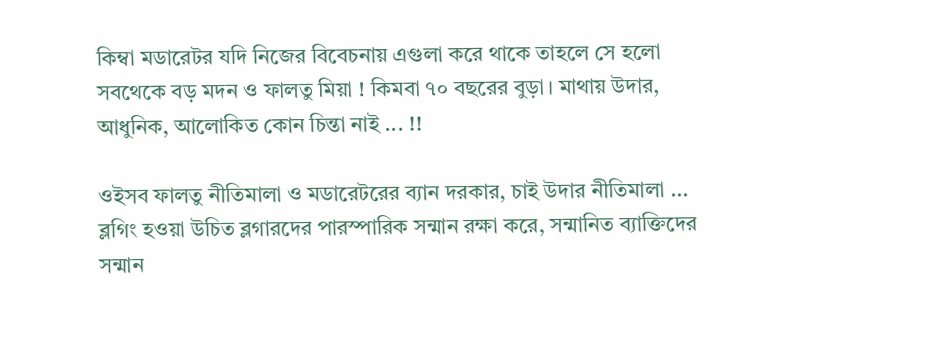কিম্বা মডারেটর যদি নিজের বিবেচনায় এগুলা করে থাকে তাহলে সে হলো সবথেকে বড় মদন ও ফালতু মিয়া ! কিমবা ৭০ বছরের বুড়া। মাথায় উদার, আধুনিক, আলোকিত কোন চিন্তা নাই ... !!

ওইসব ফালতু নীতিমালা ও মডারেটরের ব্যান দরকার, চাই উদার নীতিমালা ... ব্লগিং হওয়া উচিত ব্লগারদের পারস্পারিক সন্মান রক্ষা করে, সন্মানিত ব্যাক্তিদের সন্মান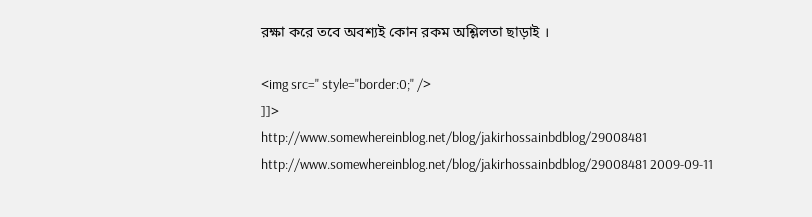রক্ষা করে তবে অবশ্যই কোন রকম অশ্লিলতা ছাড়াই ।

<img src=" style="border:0;" />
]]>
http://www.somewhereinblog.net/blog/jakirhossainbdblog/29008481 http://www.somewhereinblog.net/blog/jakirhossainbdblog/29008481 2009-09-11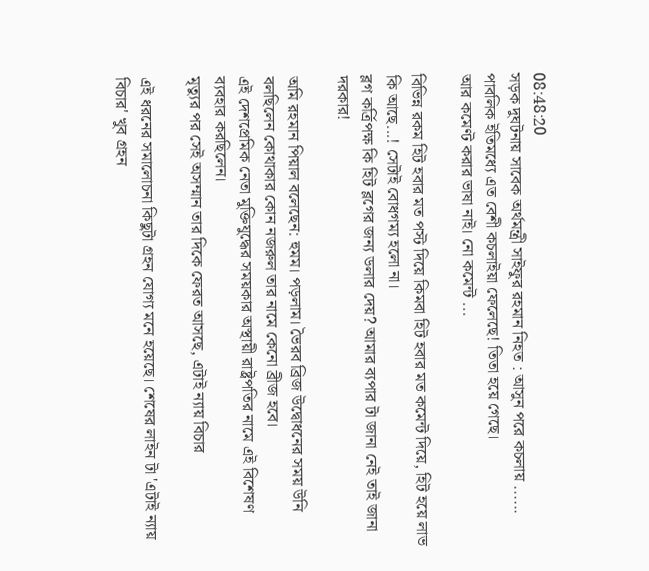08:48:20
সড়ক দুঘটনায় সাবেক অর্থমন্ত্রী সাইফুর রহমান নিহত : আসুন পরে কচলায় ......
পাবলিক ইতিমধ্যে এত বেশী কচলাইয়া ফেলেছে! তিতা হয়ে গেছে।
আর কমেণ্ট করার ভাষা নাই। নো কমেন্ট ...

বিভিন্ন রকম হিট হবার মত পস্ট দিয়ে কিমবা হিট হবার মত কমেন্ট দিয়ে, হিট হয়ে লাভ কি আছে...! সেটাই বোধগম্য হলো না।
ব্লগ কর্ত্রিপক্ষ কি হিট ব্লগের জন্য ডলার দেয়? আমার ব্যপার টা জানা নেই তাই জানা দরকার!

অমি রহমান পিয়াল বলেছেন: হুমম। পড়লাম। ভৈরব ব্রিজ উদ্বোধনের সময় উনি বলছিলেন কোথাকার কোন নজরুল তার নামে কেনো ব্রীজ হবে।
এই দেশপ্রেমিক নেতা মুক্তিযুদ্ধের সময়কার অস্থায়ী রাষ্ট্রপতির নামে এই বিশেষণ ব্যবহার করছিলেন।
মৃত্যুর পর সেই অসম্মান তার দিকে ফেরত আসছে, এটাই ন্যায় বিচার

এই ধরনের সমালোচনা কিছুটা গ্রহন যোগ্য মনে হয়েছে। শেষের লাইন টা 'এটাই ন্যায় বিচার' খুব গ্রহন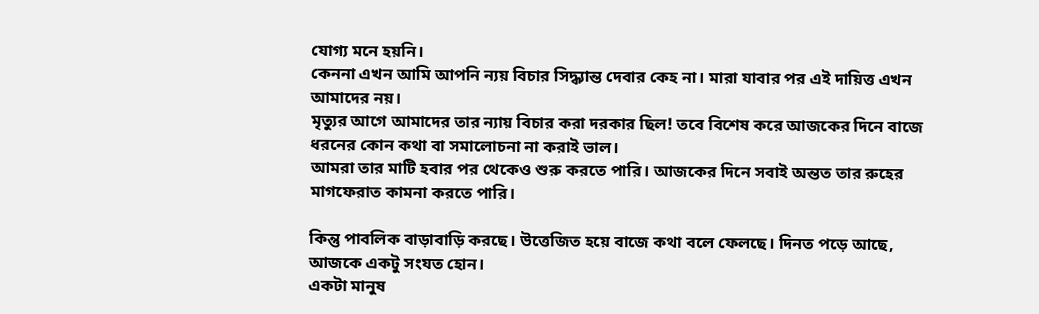যোগ্য মনে হয়নি।
কেননা এখন আমি আপনি ন্যয় বিচার সিদ্ধ্যান্ত দেবার কেহ না। মারা যাবার পর এই দায়িত্ত এখন আমাদের নয়।
মৃত্যুর আগে আমাদের তার ন্যায় বিচার করা দরকার ছিল! তবে বিশেষ করে আজকের দিনে বাজে ধরনের কোন কথা বা সমালোচনা না করাই ভাল।
আমরা তার মাটি হবার পর থেকেও শুরু করতে পারি। আজকের দিনে সবাই অন্তত তার রুহের মাগফেরাত কামনা করতে পারি।

কিন্তু পাবলিক বাড়াবাড়ি করছে। উত্তেজিত হয়ে বাজে কথা বলে ফেলছে। দিনত পড়ে আছে, আজকে একটু সংযত হোন।
একটা মানুষ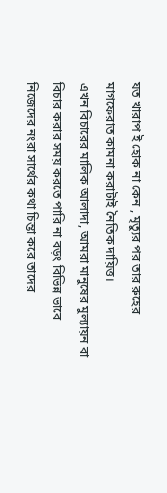যত খারাপ ই হোক না কেন , মৃত্যুর পর তার রুহের মাগফেরাত কামনা করাটাই নৈতিক দায়িত্ত।
এখন বিচারের মালিক আলাদা, আমরা মানুষের মুল্যায়ন বা বিচার করার সময় করতে পারি না বড়ং বিভিন্ন ভাবে নিজেদের নংরা সার্থের কথা চিন্তা করে তাদের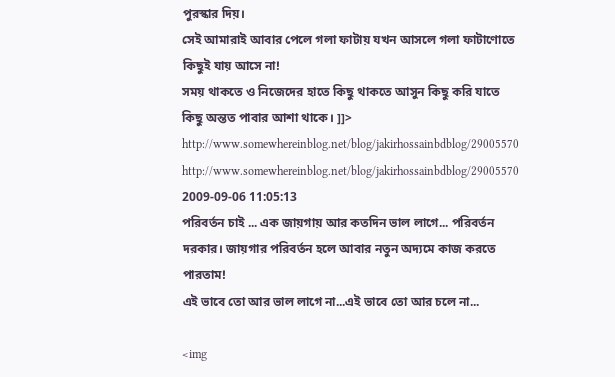পুরস্কার দিয়।
সেই আমারাই আবার পেলে গলা ফাটায় যখন আসলে গলা ফাটাণোতে কিছুই যায় আসে না!
সময় থাকতে ও নিজেদের হাতে কিছু থাকতে আসুন কিছু করি যাতে কিছু অন্তত পাবার আশা থাকে। ]]>
http://www.somewhereinblog.net/blog/jakirhossainbdblog/29005570 http://www.somewhereinblog.net/blog/jakirhossainbdblog/29005570 2009-09-06 11:05:13
পরিবর্তন চাই ... এক জায়গায় আর কতদিন ভাল লাগে... পরিবর্তন দরকার। জায়গার পরিবর্তন হলে আবার নতুন অদ্যমে কাজ করতে পারতাম!
এই ভাবে তো আর ভাল লাগে না...এই ভাবে তো আর চলে না...

<img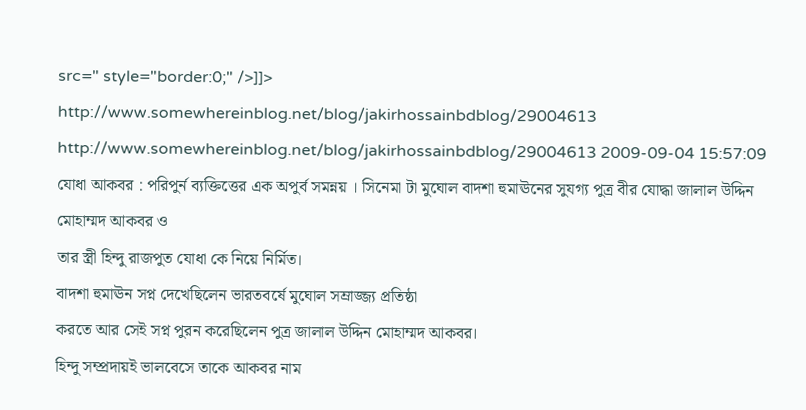src=" style="border:0;" />]]>
http://www.somewhereinblog.net/blog/jakirhossainbdblog/29004613 http://www.somewhereinblog.net/blog/jakirhossainbdblog/29004613 2009-09-04 15:57:09
যোধা আকবর : পরিপুর্ন ব্যক্তিত্তের এক অপুর্ব সমন্নয় । সিনেমা টা মুঘোল বাদশা হুমাঊনের সুযগ্য পুত্র বীর যোদ্ধা জালাল উদ্দিন মোহাম্মদ আকবর ও
তার স্ত্রী হিন্দু রাজপুত যোধা কে নিয়ে নির্মিত।
বাদশা হুমাঊন সপ্ন দেখেছিলেন ভারতবর্ষে মুঘোল সম্রাজ্জ্য প্রতিষ্ঠা
করতে আর সেই সপ্ন পুরন করেছিলেন পুত্র জালাল উদ্দিন মোহাম্মদ আকবর।
হিন্দু সম্প্রদায়ই ভালবেসে তাকে আকবর নাম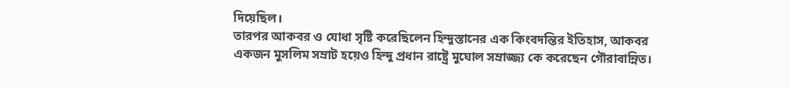দিয়েছিল।
তারপর আকবর ও যোধা সৃষ্টি করেছিলেন হিন্দুস্তানের এক কিংবদন্তির ইতিহাস, আকবর
একজন মুসলিম সম্রাট হয়েও হিন্দু প্রধান রাষ্ট্রে মুঘোল সম্রাজ্জ্য কে করেছেন গৌরাবান্নিত।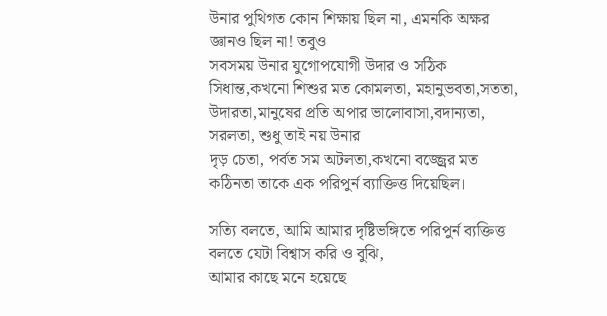উনার পুথিগত কোন শিক্ষায় ছিল না, এমনকি অক্ষর জ্ঞানও ছিল না! তবুও
সবসময় উনার যুগোপযোগী উদার ও সঠিক সিধান্ত,কখনো শিশুর মত কোমলতা, মহানুভবতা,সততা,
উদারতা,মানুষের প্রতি অপার ভালোবাসা,বদান্যতা, সরলতা, শুধু তাই নয় উনার
দৃড় চেতা, পর্বত সম অটলতা,কখনো বজ্জ্রের মত কঠিনতা তাকে এক পরিপুর্ন ব্যাক্তিত্ত দিয়েছিল।

সত্যি বলতে, আমি আমার দৃষ্টিভঙ্গিতে পরিপুর্ন ব্যক্তিত্ত বলতে যেটা বিশ্বাস করি ও বুঝি,
আমার কাছে মনে হয়েছে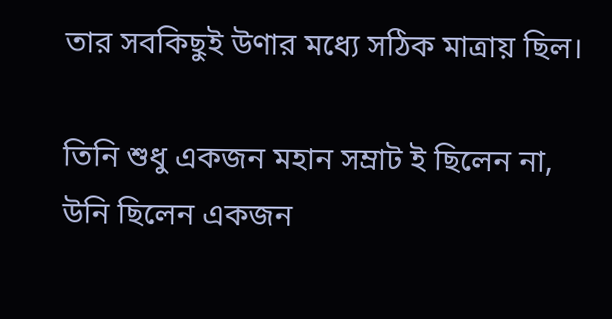তার সবকিছুই উণার মধ্যে সঠিক মাত্রায় ছিল।

তিনি শুধু একজন মহান সম্রাট ই ছিলেন না, উনি ছিলেন একজন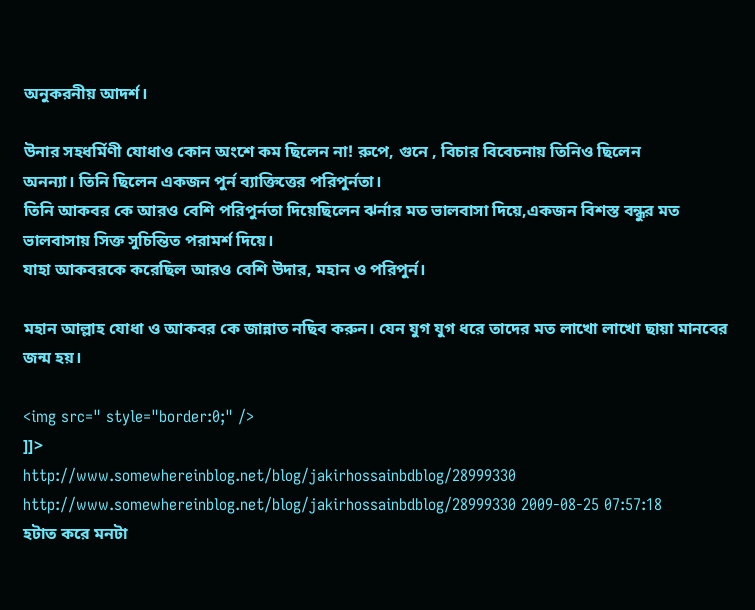অনুকরনীয় আদর্শ।

উনার সহধর্মিণী যোধাও কোন অংশে কম ছিলেন না! রুপে, গুনে , বিচার বিবেচনায় তিনিও ছিলেন
অনন্যা। তিনি ছিলেন একজন পুর্ন ব্যাক্তিত্তের পরিপুর্নতা।
তিনি আকবর কে আরও বেশি পরিপুর্নতা দিয়েছিলেন ঝর্নার মত ভালবাসা দিয়ে,একজন বিশস্ত বন্ধুর মত ভালবাসায় সিক্ত সুচিন্তিত পরামর্শ দিয়ে।
যাহা আকবরকে করেছিল আরও বেশি উদার, মহান ও পরিপুর্ন।

মহান আল্লাহ যোধা ও আকবর কে জান্নাত নছিব করুন। যেন যুগ যুগ ধরে তাদের মত লাখো লাখো ছায়া মানবের জন্ম হয়।

<img src=" style="border:0;" />
]]>
http://www.somewhereinblog.net/blog/jakirhossainbdblog/28999330 http://www.somewhereinblog.net/blog/jakirhossainbdblog/28999330 2009-08-25 07:57:18
হটাত করে মনটা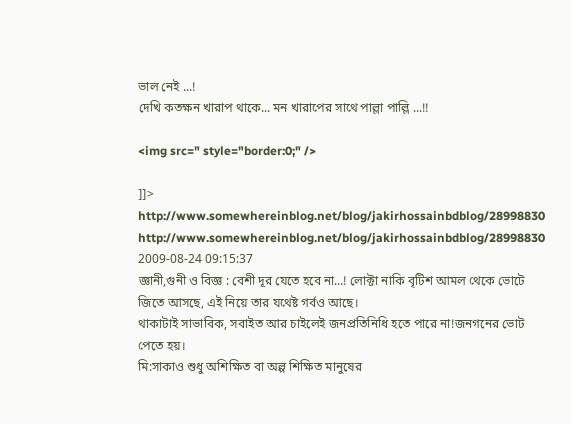ভাল নেই ...!
দেখি কতক্ষন খারাপ থাকে... মন খারাপের সাথে পাল্লা পাল্লি ...!!

<img src=" style="border:0;" />

]]>
http://www.somewhereinblog.net/blog/jakirhossainbdblog/28998830 http://www.somewhereinblog.net/blog/jakirhossainbdblog/28998830 2009-08-24 09:15:37
জ্ঞানী,গুনী ও বিজ্ঞ : বেশী দূর যেতে হবে না...! লোক্টা নাকি বৃটিশ আমল থেকে ভোটে জিতে আসছে, এই নিয়ে তার যথেষ্ট গর্বও আছে।
থাকাটাই সাভাবিক, সবাইত আর চাইলেই জনপ্রতিনিধি হতে পারে না!জনগনের ভোট পেতে হয়।
মি:সাকাও শুধু অশিক্ষিত বা অল্প শিক্ষিত মানুষের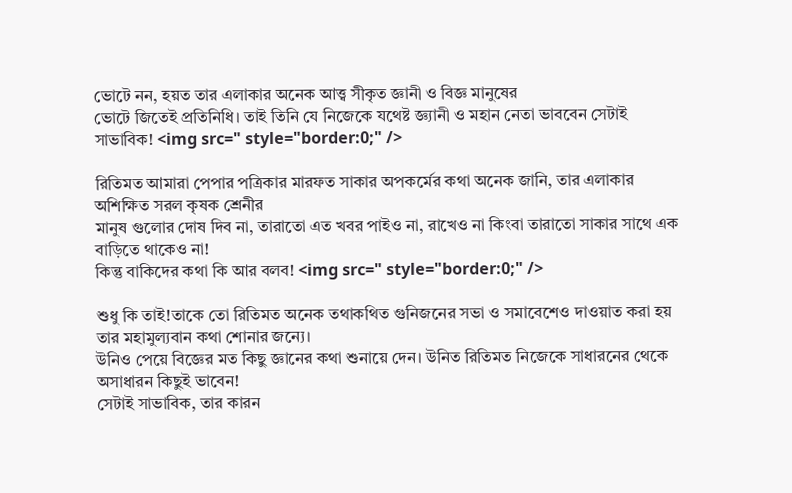ভোটে নন, হয়ত তার এলাকার অনেক আত্ত্ব সীকৃত জ্ঞানী ও বিজ্ঞ মানুষের
ভোটে জিতেই প্রতিনিধি। তাই তিনি যে নিজেকে যথেষ্ট জ্ঞ্যানী ও মহান নেতা ভাববেন সেটাই সাভাবিক! <img src=" style="border:0;" />

রিতিমত আমারা পেপার পত্রিকার মারফত সাকার অপকর্মের কথা অনেক জানি, তার এলাকার অশিক্ষিত সরল কৃষক শ্রেনীর
মানুষ গুলোর দোষ দিব না, তারাতো এত খবর পাইও না, রাখেও না কিংবা তারাতো সাকার সাথে এক বাড়িতে থাকেও না!
কিন্তু বাকিদের কথা কি আর বলব! <img src=" style="border:0;" />

শুধু কি তাই!তাকে তো রিতিমত অনেক তথাকথিত গুনিজনের সভা ও সমাবেশেও দাওয়াত করা হয় তার মহামুল্যবান কথা শোনার জন্যে।
উনিও পেয়ে বিজ্ঞের মত কিছু জ্ঞানের কথা শুনায়ে দেন। উনিত রিতিমত নিজেকে সাধারনের থেকে অসাধারন কিছুই ভাবেন!
সেটাই সাভাবিক, তার কারন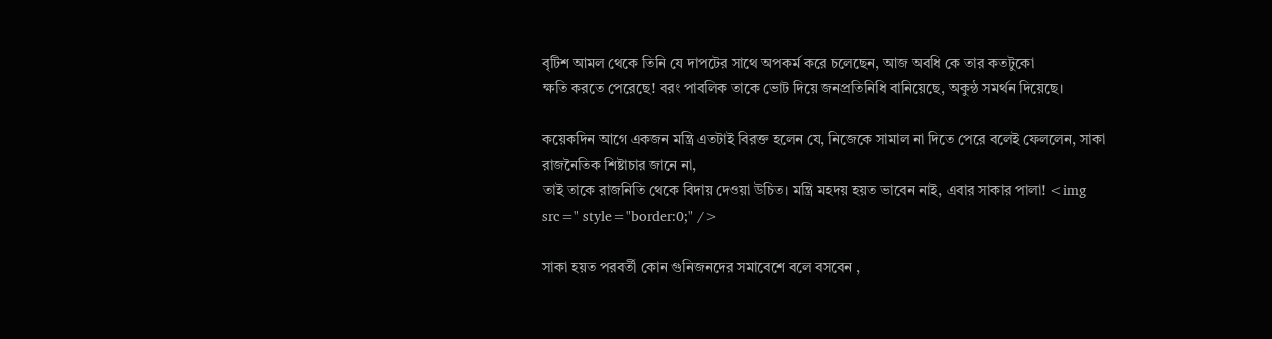বৃটিশ আমল থেকে তিনি যে দাপটের সাথে অপকর্ম করে চলেছেন, আজ অবধি কে তার কতটুকো
ক্ষতি করতে পেরেছে! বরং পাবলিক তাকে ভোট দিয়ে জনপ্রতিনিধি বানিয়েছে, অকুন্ঠ সমর্থন দিয়েছে।

কয়েকদিন আগে একজন মন্ত্রি এতটাই বিরক্ত হলেন যে, নিজেকে সামাল না দিতে পেরে বলেই ফেললেন, সাকা রাজনৈতিক শিষ্টাচার জানে না,
তাই তাকে রাজনিতি থেকে বিদায় দেওয়া উচিত। মন্ত্রি মহদয় হয়ত ভাবেন নাই, এবার সাকার পালা! <img src=" style="border:0;" />

সাকা হয়ত পরবর্তী কোন গুনিজনদের সমাবেশে বলে বসবেন ,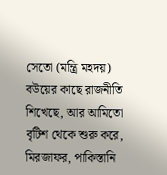সেতো (মন্ত্রি মহদয়) বউয়ের কাছে রাজনীতি শিখেছে, আর আমিতো বৃটিশ থেকে শুরু করে, মিরজাফর, পাকিস্তানি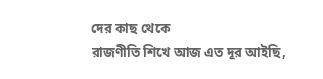দের কাছ থেকে
রাজণীতি শিখে আজ এত দূর আইছি,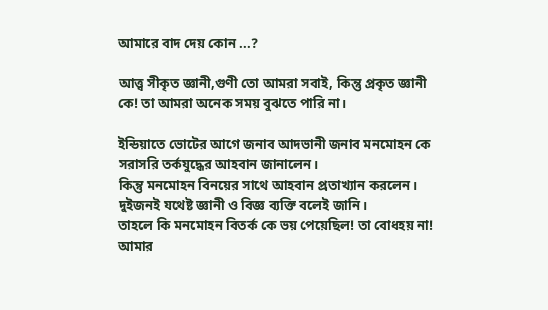আমারে বাদ দেয় কোন ...?

আত্ত্ব সীকৃত জ্ঞানী,গুণী তো আমরা সবাই, কিন্তু প্রকৃত জ্ঞানী কে! তা আমরা অনেক সময় বুঝতে পারি না।

ইন্ডিয়াতে ভোটের আগে জনাব আদভানী জনাব মনমোহন কে সরাসরি তর্কযুদ্ধের আহবান জানালেন।
কিন্তু মনমোহন বিনয়ের সাথে আহবান প্রতাখ্যান করলেন। দুইজনই যথেষ্ট জ্ঞানী ও বিজ্ঞ ব্যক্তি বলেই জানি।
তাহলে কি মনমোহন বিতর্ক কে ভয় পেয়েছিল! তা বোধহয় না!
আমার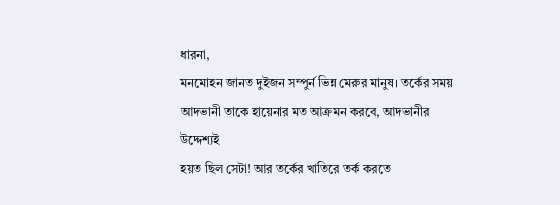ধারনা,
মনমোহন জানত দুইজন সম্পুর্ন ভিন্ন মেরুর মানুষ। তর্কের সময় আদভানী তাকে হায়েনার মত আক্রমন করবে, আদভানীর উদ্দেশ্যই
হয়ত ছিল সেটা! আর তর্কের খাতিরে তর্ক করতে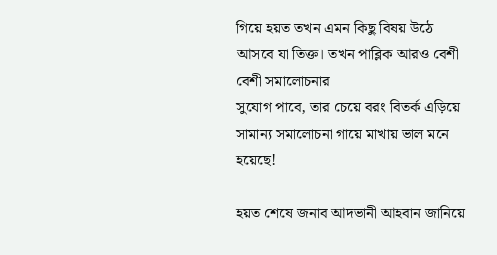গিয়ে হয়ত তখন এমন কিছু বিষয় উঠে আসবে যা তিক্ত। তখন পাব্লিক আরও বেশী বেশী সমালোচনার
সুযোগ পাবে, তার চেয়ে বরং বিতর্ক এড়িয়ে সামান্য সমালোচনা গায়ে মাখায় ভাল মনে হয়েছে!

হয়ত শেষে জনাব আদভানী আহবান জানিয়ে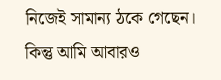নিজেই সামান্য ঠকে গেছেন। কিন্তু আমি আবারও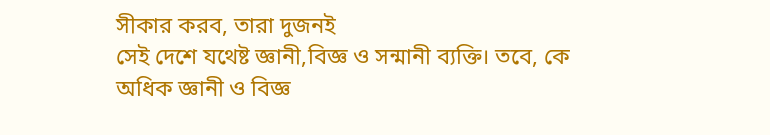সীকার করব, তারা দুজনই
সেই দেশে যথেষ্ট জ্ঞানী,বিজ্ঞ ও সন্মানী ব্যক্তি। তবে, কে অধিক জ্ঞানী ও বিজ্ঞ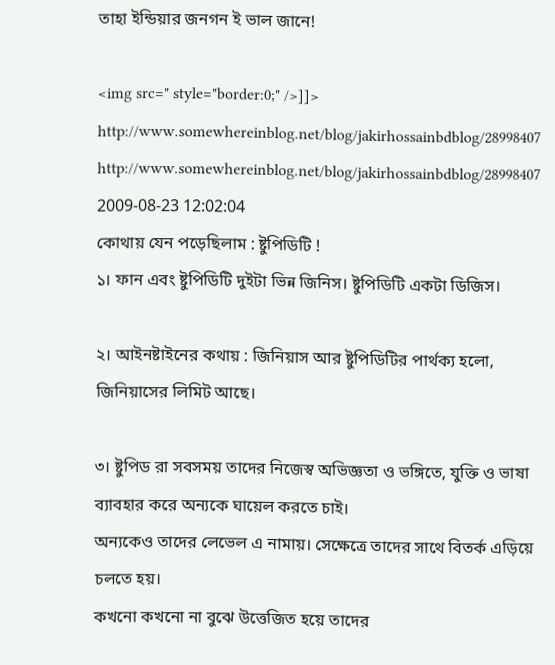তাহা ইন্ডিয়ার জনগন ই ভাল জানে!

<img src=" style="border:0;" />]]>
http://www.somewhereinblog.net/blog/jakirhossainbdblog/28998407 http://www.somewhereinblog.net/blog/jakirhossainbdblog/28998407 2009-08-23 12:02:04
কোথায় যেন পড়েছিলাম : ষ্টুপিডিটি !
১। ফান এবং ষ্টুপিডিটি দুইটা ভিন্ন জিনিস। ষ্টুপিডিটি একটা ডিজিস।

২। আইনষ্টাইনের কথায় : জিনিয়াস আর ষ্টুপিডিটির পার্থক্য হলো, জিনিয়াসের লিমিট আছে।

৩। ষ্টুপিড রা সবসময় তাদের নিজেস্ব অভিজ্ঞতা ও ভঙ্গিতে, যুক্তি ও ভাষা ব্যাবহার করে অন্যকে ঘায়েল করতে চাই।
অন্যকেও তাদের লেভেল এ নামায়। সেক্ষেত্রে তাদের সাথে বিতর্ক এড়িয়ে চলতে হয়।
কখনো কখনো না বুঝে উত্তেজিত হয়ে তাদের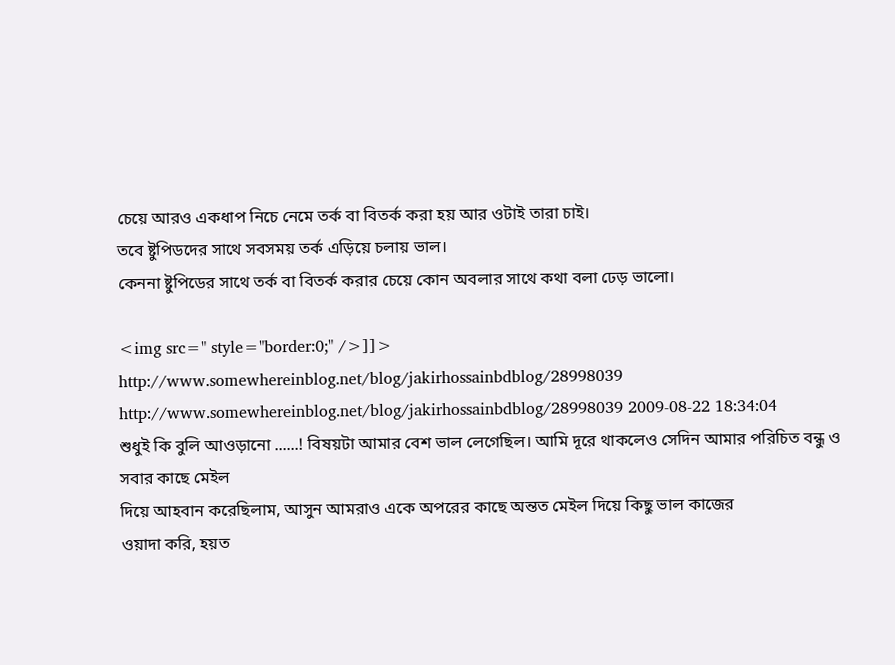চেয়ে আরও একধাপ নিচে নেমে তর্ক বা বিতর্ক করা হয় আর ওটাই তারা চাই।
তবে ষ্টুপিডদের সাথে সবসময় তর্ক এড়িয়ে চলায় ভাল।
কেননা ষ্টুপিডের সাথে তর্ক বা বিতর্ক করার চেয়ে কোন অবলার সাথে কথা বলা ঢেড় ভালো।

<img src=" style="border:0;" />]]>
http://www.somewhereinblog.net/blog/jakirhossainbdblog/28998039 http://www.somewhereinblog.net/blog/jakirhossainbdblog/28998039 2009-08-22 18:34:04
শুধুই কি বুলি আওড়ানো ......! বিষয়টা আমার বেশ ভাল লেগেছিল। আমি দূরে থাকলেও সেদিন আমার পরিচিত বন্ধু ও সবার কাছে মেইল
দিয়ে আহবান করেছিলাম, আসুন আমরাও একে অপরের কাছে অন্তত মেইল দিয়ে কিছু ভাল কাজের
ওয়াদা করি, হয়ত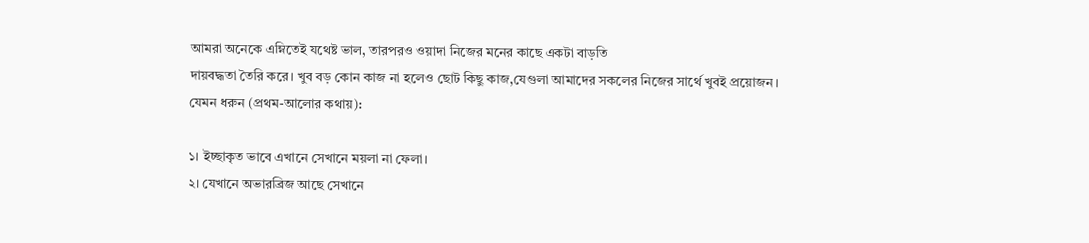আমরা অনেকে এম্নিতেই যথেষ্ট ভাল, তারপরও ওয়াদা নিজের মনের কাছে একটা বাড়তি
দায়বদ্ধতা তৈরি করে। খুব বড় কোন কাজ না হলেও ছোট কিছু কাজ,যেগুলা আমাদের সকলের নিজের সার্থে খুবই প্রয়োজন।
যেমন ধরুন (প্রথম-আলোর কথায়):

১। ইচ্ছাকৃত ভাবে এখানে সেখানে ময়লা না ফেলা।
২। যেখানে অভারব্রিজ আছে সেখানে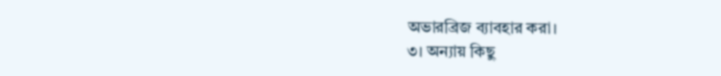অভারব্রিজ ব্যাবহার করা।
৩। অন্যায় কিছু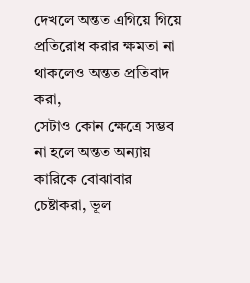দেখলে অন্তত এগিয়ে গিয়ে প্রতিরোধ করার ক্ষমতা না থাকলেও অন্তত প্রতিবাদ করা,
সেটাও কোন ক্ষেত্রে সম্ভব না হলে অন্তত অন্যায় কারিকে বোঝাবার চেষ্টাকরা, ভূল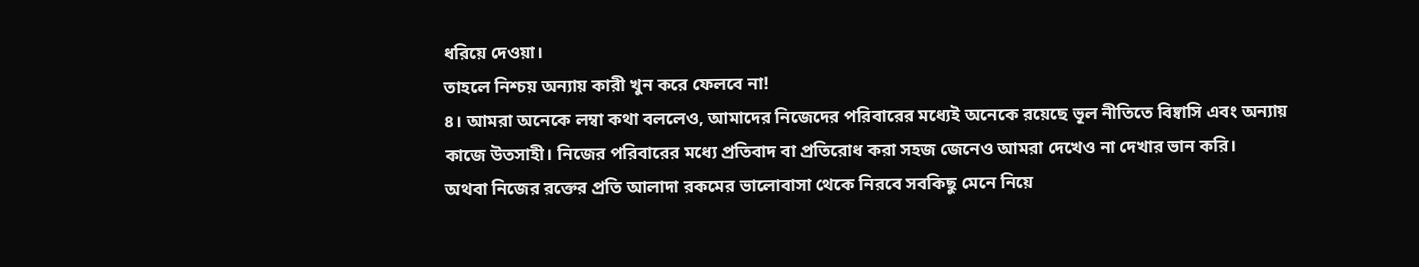ধরিয়ে দেওয়া।
তাহলে নিশ্চয় অন্যায় কারী খুন করে ফেলবে না!
৪। আমরা অনেকে লম্বা কথা বললেও, আমাদের নিজেদের পরিবারের মধ্যেই অনেকে রয়েছে ভূল নীতিতে বিষ্বাসি এবং অন্যায়
কাজে উতসাহী। নিজের পরিবারের মধ্যে প্রতিবাদ বা প্রতিরোধ করা সহজ জেনেও আমরা দেখেও না দেখার ভান করি।
অথবা নিজের রক্তের প্রতি আলাদা রকমের ভালোবাসা থেকে নিরবে সবকিছু মেনে নিয়ে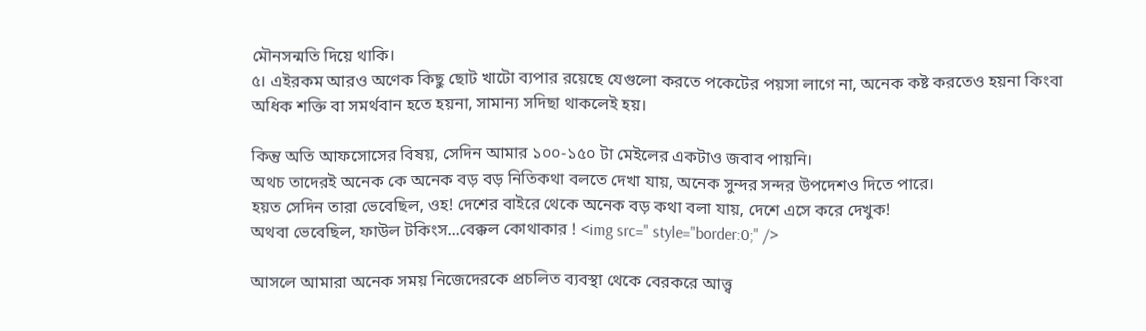মৌনসন্মতি দিয়ে থাকি।
৫। এইরকম আরও অণেক কিছু ছোট খাটো ব্যপার রয়েছে যেগুলো করতে পকেটের পয়সা লাগে না, অনেক কষ্ট করতেও হয়না কিংবা
অধিক শক্তি বা সমর্থবান হতে হয়না, সামান্য সদিছা থাকলেই হয়।

কিন্তু অতি আফসোসের বিষয়, সেদিন আমার ১০০-১৫০ টা মেইলের একটাও জবাব পায়নি।
অথচ তাদেরই অনেক কে অনেক বড় বড় নিতিকথা বলতে দেখা যায়, অনেক সুন্দর সন্দর উপদেশও দিতে পারে।
হয়ত সেদিন তারা ভেবেছিল, ওহ! দেশের বাইরে থেকে অনেক বড় কথা বলা যায়, দেশে এসে করে দেখুক!
অথবা ভেবেছিল, ফাউল টকিংস...বেক্কল কোথাকার ! <img src=" style="border:0;" />

আসলে আমারা অনেক সময় নিজেদেরকে প্রচলিত ব্যবস্থা থেকে বেরকরে আত্ত্ব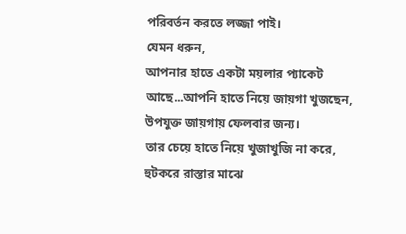পরিবর্তন করতে লজ্জা পাই।
যেমন ধরুন,
আপনার হাতে একটা ময়লার প্যাকেট আছে...আপনি হাতে নিয়ে জায়গা খুজছেন, উপযুক্ত জায়গায় ফেলবার জন্য।
তার চেয়ে হাতে নিয়ে খুজাখুজি না করে, হুটকরে রাস্তার মাঝে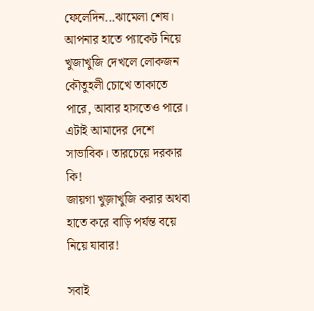ফেলেদিন...ঝামেলা শেষ। আপনার হাতে প্যাকেট নিয়ে
খুজাখুজি দেখলে লোকজন কৌতুহলী চোখে তাকাতে পারে, আবার হাসতেও পারে। এটাই আমাদের দেশে সাভাবিক। তারচেয়ে দরকার কি!
জায়গা খুজ়াখুজি করার অথবা হাতে করে বাড়ি পর্যন্ত বয়ে নিয়ে যাবার!

সবাই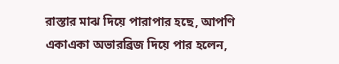রাস্তার মাঝ দিয়ে পারাপার হছে, আপণি একাএকা অভারব্রিজ দিয়ে পার হলেন,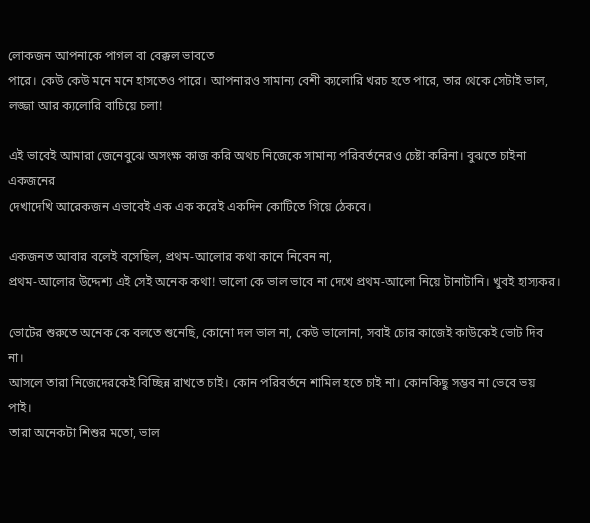লোকজন আপনাকে পাগল বা বেক্কল ভাবতে
পারে। কেউ কেউ মনে মনে হাসতেও পারে। আপনারও সামান্য বেশী ক্যলোরি খরচ হতে পারে, তার থেকে সেটাই ভাল,
লজ্জা আর ক্যলোরি বাচিয়ে চলা!

এই ভাবেই আমারা জেনেবুঝে অসংক্ষ কাজ করি অথচ নিজেকে সামান্য পরিবর্তনেরও চেষ্টা করিনা। বুঝতে চাইনা একজনের
দেখাদেখি আরেকজন এভাবেই এক এক করেই একদিন কোটিতে গিয়ে ঠেকবে।

একজনত আবার বলেই বসেছিল, প্রথম-আলোর কথা কানে নিবেন না,
প্রথম-আলোর উদ্দেশ্য এই সেই অনেক কথা! ভালো কে ভাল ভাবে না দেখে প্রথম-আলো নিয়ে টানাটানি। খুবই হাস্যকর।

ভোটের শুরুতে অনেক কে বলতে শুনেছি, কোনো দল ভাল না, কেউ ভালোনা, সবাই চোর কাজেই কাউকেই ভোট দিব না।
আসলে তারা নিজেদেরকেই বিচ্ছিন্ন রাখতে চাই। কোন পরিবর্তনে শামিল হতে চাই না। কোনকিছু সম্ভব না ভেবে ভয় পাই।
তারা অনেকটা শিশুর মতো, ভাল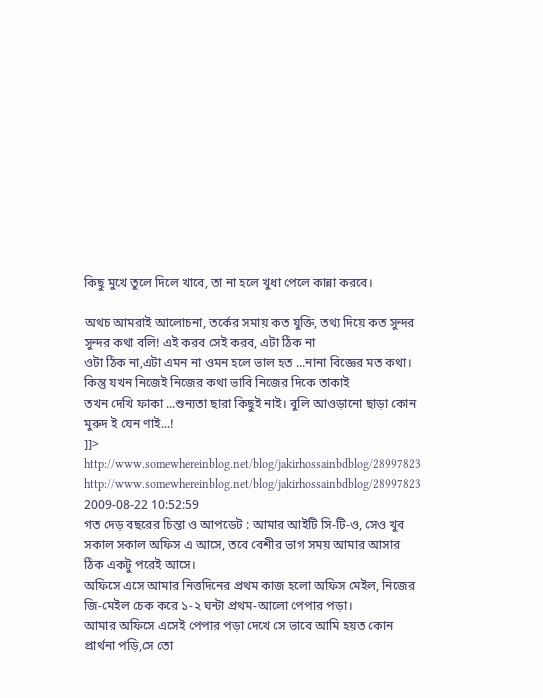কিছু মুখে তুলে দিলে খাবে, তা না হলে খুধা পেলে কান্না করবে।

অথচ আমরাই আলোচনা, তর্কের সমায় কত যুক্তি, তথ্য দিয়ে কত সুন্দর সুন্দর কথা বলি! এই করব সেই করব, এটা ঠিক না
ওটা ঠিক না,এটা এমন না ওমন হলে ভাল হত ...নানা বিজ্ঞের মত কথা। কিন্তু যখন নিজেই নিজের কথা ভাবি নিজের দিকে তাকাই
তখন দেখি ফাকা ...শুন্যতা ছারা কিছুই নাই। বুলি আওড়ানো ছাড়া কোন মুরুদ ই যেন ণাই...!
]]>
http://www.somewhereinblog.net/blog/jakirhossainbdblog/28997823 http://www.somewhereinblog.net/blog/jakirhossainbdblog/28997823 2009-08-22 10:52:59
গত দেড় বছরের চিন্তা ও আপডেট : আমার আইটি সি-টি-ও, সেও খুব সকাল সকাল অফিস এ আসে, তবে বেশীর ভাগ সময় আমার আসার ঠিক একটু পরেই আসে।
অফিসে এসে আমার নিত্তদিনের প্রথম কাজ হলো অফিস মেইল, নিজের জি-মেইল চেক করে ১-২ ঘন্টা প্রথম-আলো পেপার পড়া।
আমার অফিসে এসেই পেপার পড়া দেখে সে ভাবে আমি হয়ত কোন প্রার্থনা পড়ি,সে তো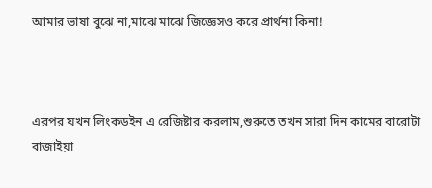আমার ভাষা বুঝে না,মাঝে মাঝে জিজ্ঞেসও করে প্রার্থনা কিনা!



এরপর যখন লিংকডইন এ রেজিষ্টার করলাম,শুরুতে তখন সারা দিন কামের বারোটা বাজাইয়া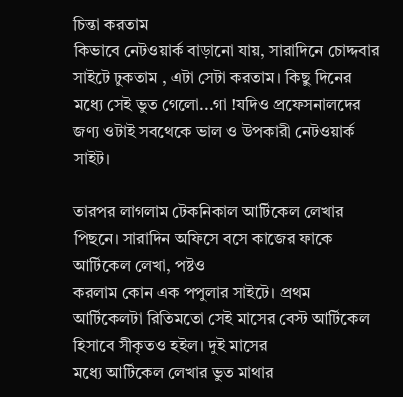চিন্তা করতাম
কিভাবে নেটওয়ার্ক বাড়ানো যায়, সারাদিনে চোদ্দবার সাইটে ঢুকতাম , এটা সেটা করতাম। কিছু দিনের
মধ্যে সেই ভুত গেলো...গা !যদিও প্রফেসনালদের জণ্য ওটাই সবথেকে ভাল ও উপকারী নেটওয়ার্ক সাইট।

তারপর লাগলাম টেকনিকাল আর্টিকেল লেখার পিছনে। সারাদিন অফিসে বসে কাজের ফাকে আর্টিকেল লেখা, পষ্টও
করলাম কোন এক পপুলার সাইটে। প্রথম আর্টিকেলটা রিতিমতো সেই মাসের বেস্ট আর্টিকেল হিসাবে সীকৃতও হইল। দুই মাসের
মধ্যে আর্টিকেল লেখার ভুত মাথার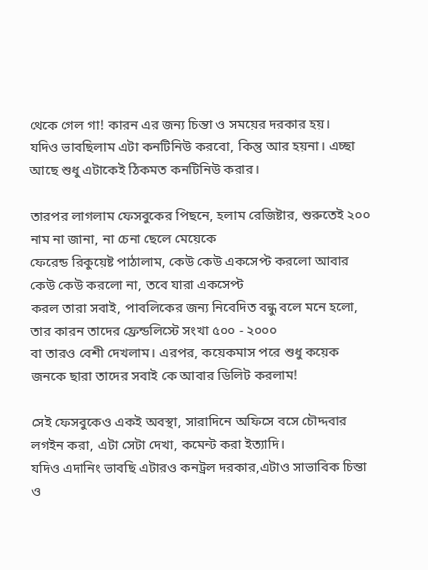থেকে গেল গা! কারন এর জন্য চিন্তা ও সময়ের দরকার হয়।
যদিও ভাবছিলাম এটা কনটিনিউ করবো, কিন্তু আর হয়না। এচ্ছা আছে শুধু এটাকেই ঠিকমত কনটিনিউ করার।

তারপর লাগলাম ফেসবুকের পিছনে, হলাম রেজিষ্টার, শুরুতেই ২০০ নাম না জানা, না চেনা ছেলে মেয়েকে
ফেরেন্ড রিকুয়েষ্ট পাঠালাম, কেউ কেউ একসেপ্ট করলো আবার কেউ কেউ করলো না, তবে যারা একসেপ্ট
করল তারা সবাই, পাবলিকের জন্য নিবেদিত বন্ধু বলে মনে হলো, তার কারন তাদের ফ্রেন্ডলিস্টে সংখা ৫০০ - ২০০০
বা তারও বেশী দেখলাম। এরপর, কয়েকমাস পরে শুধু কয়েক জনকে ছারা তাদের সবাই কে আবার ডিলিট করলাম!

সেই ফেসবুকেও একই অবস্থা, সারাদিনে অফিসে বসে চৌদ্দবার লগইন করা, এটা সেটা দেখা, কমেন্ট করা ইত্যাদি।
যদিও এদানিং ভাবছি এটারও কনট্রল দরকার,এটাও সাভাবিক চিন্তা ও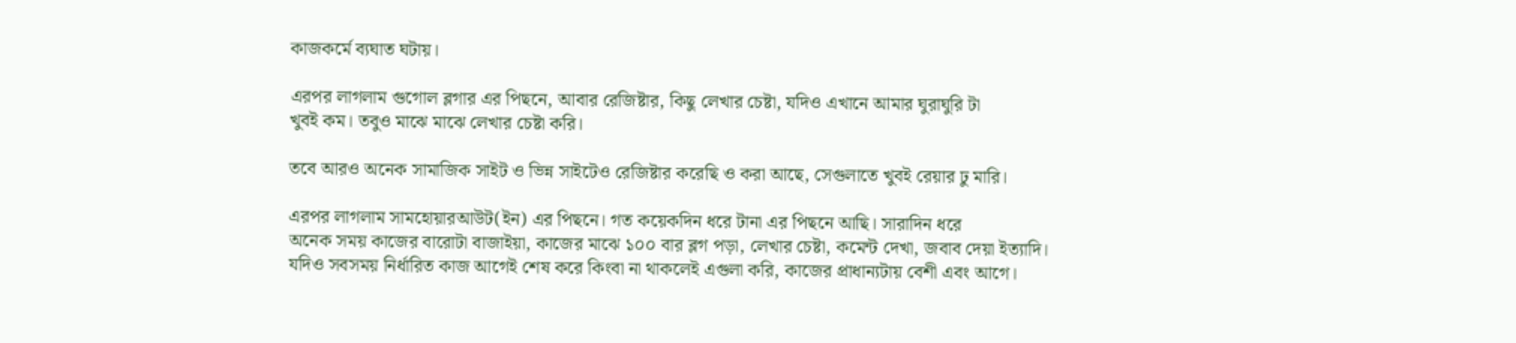কাজকর্মে ব্যঘাত ঘটায়।

এরপর লাগলাম গুগোল ব্লগার এর পিছনে, আবার রেজিষ্টার, কিছু লেখার চেষ্টা, যদিও এখানে আমার ঘুরাঘুরি টা
খুবই কম। তবুও মাঝে মাঝে লেখার চেষ্টা করি।

তবে আরও অনেক সামাজিক সাইট ও ভিন্ন সাইটেও রেজিষ্টার করেছি ও করা আছে, সেগুলাতে খুবই রেয়ার ঢু মারি।

এরপর লাগলাম সামহোয়ারআউট(ইন) এর পিছনে। গত কয়েকদিন ধরে টানা এর পিছনে আছি। সারাদিন ধরে
অনেক সময় কাজের বারোটা বাজাইয়া, কাজের মাঝে ১০০ বার ব্লগ পড়া, লেখার চেষ্টা, কমেন্ট দেখা, জবাব দেয়া ইত্যাদি।
যদিও সবসময় নির্ধারিত কাজ আগেই শেষ করে কিংবা না থাকলেই এগুলা করি, কাজের প্রাধান্যটায় বেশী এবং আগে।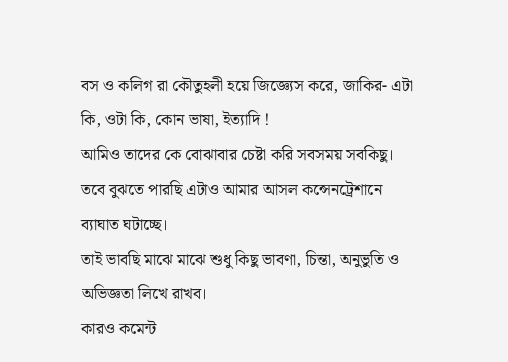বস ও কলিগ রা কৌতুহলী হয়ে জিজ্ঞ্যেস করে, জাকির- এটা কি, ওটা কি, কোন ভাষা, ইত্যাদি !
আমিও তাদের কে বোঝাবার চেষ্টা করি সবসময় সবকিছু। তবে বুঝতে পারছি এটাও আমার আসল কন্সেনট্রেশানে ব্যাঘাত ঘটাচ্ছে।
তাই ভাবছি মাঝে মাঝে শুধু কিছু ভাবণা, চিন্তা, অনুভুতি ও অভিজ্ঞতা লিখে রাখব।
কারও কমেন্ট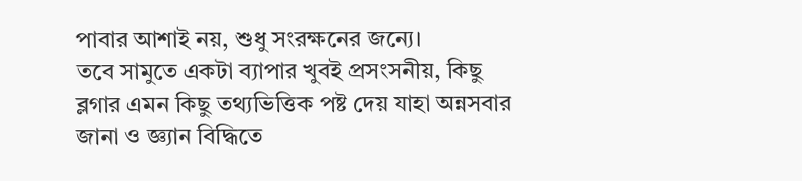পাবার আশাই নয়, শুধু সংরক্ষনের জন্যে।
তবে সামুতে একটা ব্যাপার খুবই প্রসংসনীয়, কিছু ব্লগার এমন কিছু তথ্যভিত্তিক পষ্ট দেয় যাহা অন্নসবার জানা ও জ্ঞ্যান বিদ্ধিতে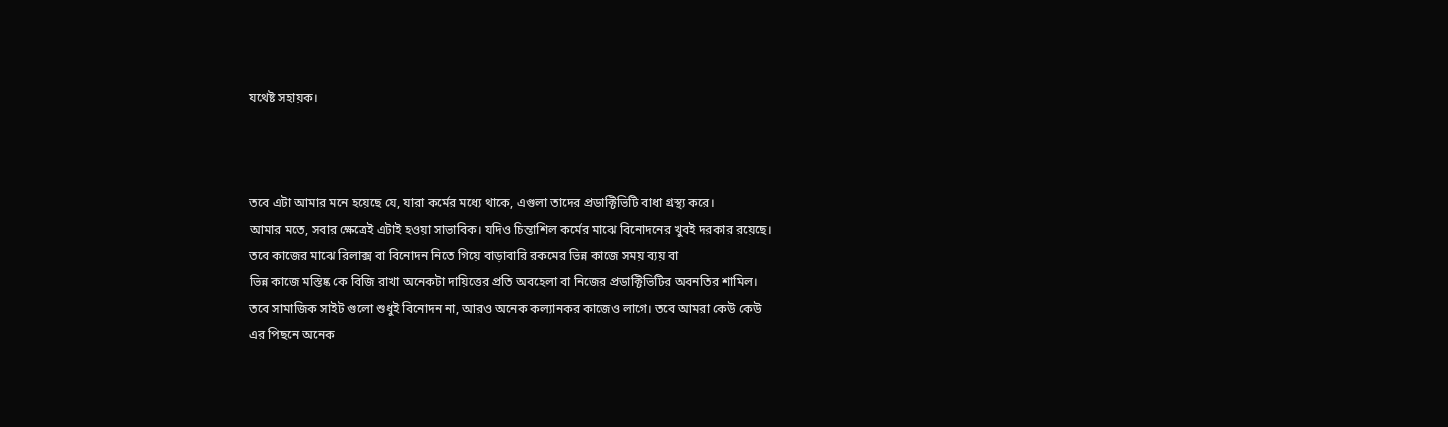যথেষ্ট সহায়ক।



তবে এটা আমার মনে হয়েছে যে, যারা কর্মের মধ্যে থাকে, এগুলা তাদের প্রডাক্টিভিটি বাধা গ্রস্থ্য করে।
আমার মতে, সবার ক্ষেত্রেই এটাই হওয়া সাভাবিক। যদিও চিন্তাশিল কর্মের মাঝে বিনোদনের খুবই দরকার রয়েছে।
তবে কাজের মাঝে রিলাক্স বা বিনোদন নিতে গিয়ে বাড়াবারি রকমের ভিন্ন কাজে সময় ব্যয় বা
ভিন্ন কাজে মস্তিষ্ক কে বিজি রাখা অনেকটা দায়িত্তের প্রতি অবহেলা বা নিজের প্রডাক্টিভিটির অবনতির শামিল।
তবে সামাজিক সাইট গুলো শুধুই বিনোদন না, আরও অনেক কল্যানকর কাজেও লাগে। তবে আমরা কেউ কেউ
এর পিছনে অনেক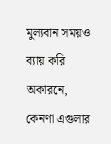মুল্যবান সময়ও ব্যায় করি অকারনে, কেনণা এগুলার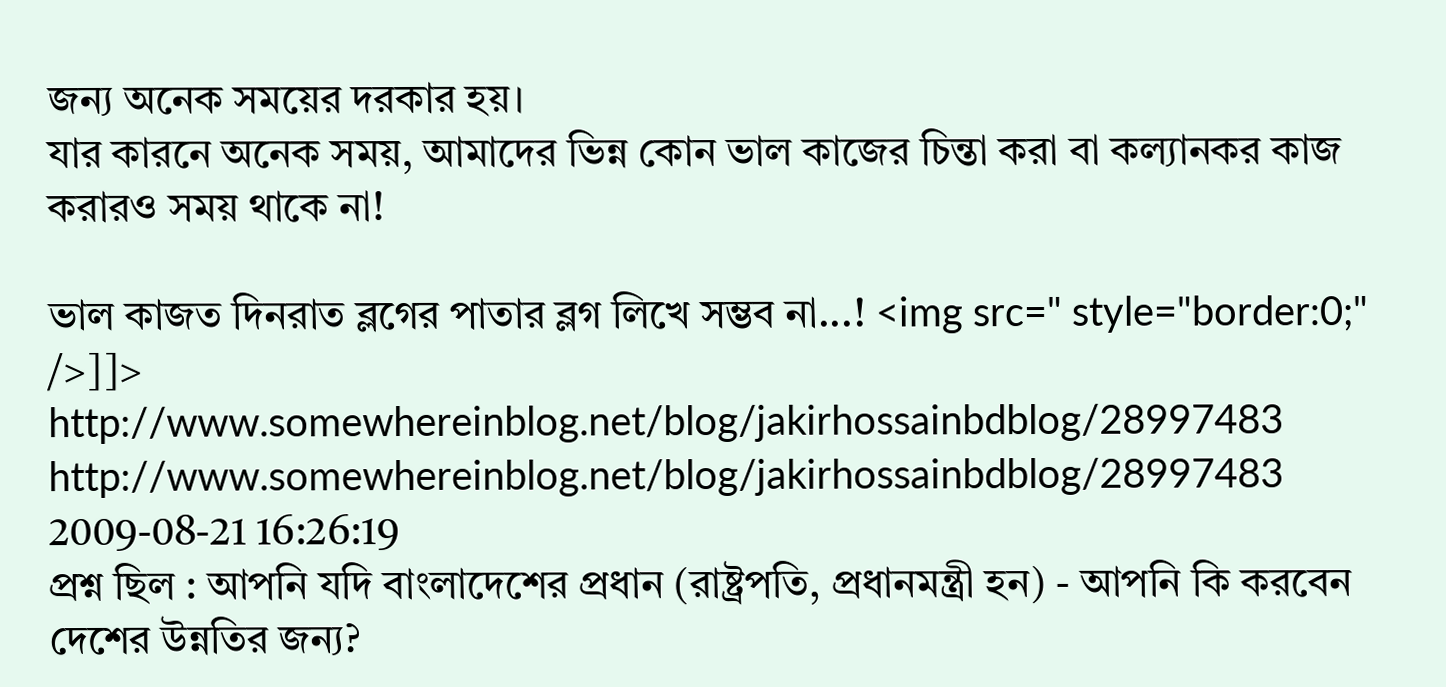জন্য অনেক সময়ের দরকার হয়।
যার কারনে অনেক সময়, আমাদের ভিন্ন কোন ভাল কাজের চিন্তা করা বা কল্যানকর কাজ করারও সময় থাকে না!

ভাল কাজত দিনরাত ব্লগের পাতার ব্লগ লিখে সম্ভব না...! <img src=" style="border:0;" />]]>
http://www.somewhereinblog.net/blog/jakirhossainbdblog/28997483 http://www.somewhereinblog.net/blog/jakirhossainbdblog/28997483 2009-08-21 16:26:19
প্রশ্ন ছিল : আপনি যদি বাংলাদেশের প্রধান (রাষ্ট্রপতি, প্রধানমন্ত্রী হন) - আপনি কি করবেন দেশের উন্নতির জন্য?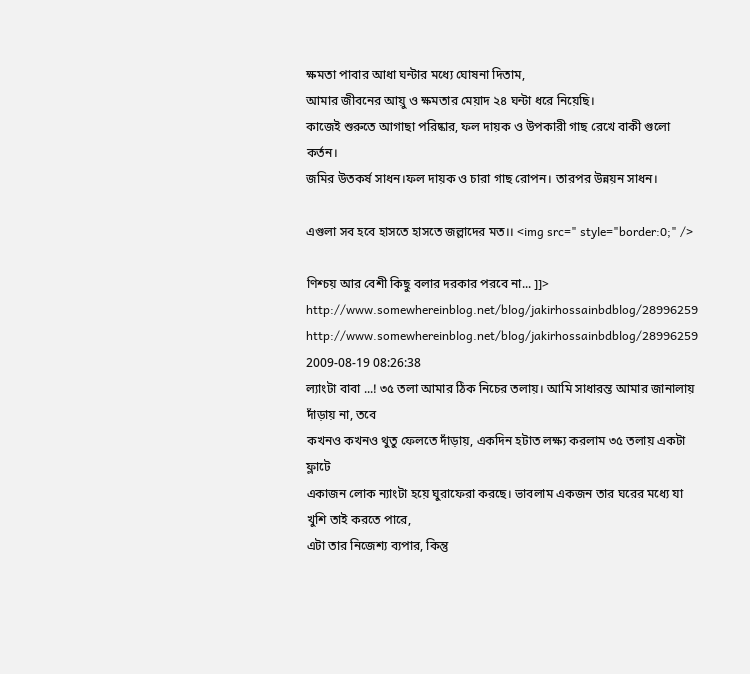ক্ষমতা পাবার আধা ঘন্টার মধ্যে ঘোষনা দিতাম,
আমার জীবনের আয়ু ও ক্ষমতার মেয়াদ ২৪ ঘন্টা ধরে নিয়েছি।
কাজেই শুরুতে আগাছা পরিষ্কার, ফল দায়ক ও উপকারী গাছ রেখে বাকী গুলো কর্তন।
জমির উতকর্ষ সাধন।ফল দায়ক ও চারা গাছ রোপন। তারপর উন্নয়ন সাধন।

এগুলা সব হবে হাসতে হাসতে জল্লাদের মত।। <img src=" style="border:0;" />

ণিশ্চয় আর বেশী কিছু বলার দরকার পরবে না... ]]>
http://www.somewhereinblog.net/blog/jakirhossainbdblog/28996259 http://www.somewhereinblog.net/blog/jakirhossainbdblog/28996259 2009-08-19 08:26:38
ল্যাংটা বাবা ...! ৩৫ তলা আমার ঠিক নিচের তলায়। আমি সাধারন্ত আমার জানালায় দাঁড়ায় না, তবে
কখনও কখনও থুতু ফেলতে দাঁড়ায়, একদিন হটাত লক্ষ্য করলাম ৩৫ তলায় একটা ফ্লাটে
একাজন লোক ন্যাংটা হয়ে ঘুরাফেরা করছে। ভাবলাম একজন তার ঘরের মধ্যে যা খুশি তাই করতে পারে,
এটা তার নিজেশ্য ব্যপার, কিন্তু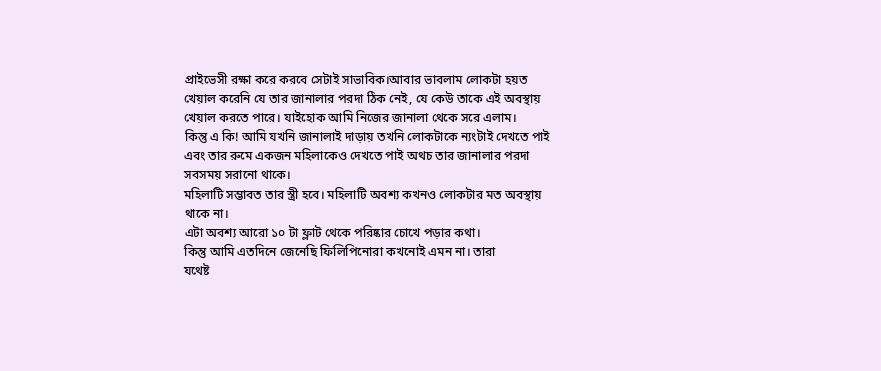প্রাইভেসী রক্ষা করে করবে সেটাই সাভাবিক।আবার ভাবলাম লোকটা হয়ত
খেয়াল করেনি যে তার জানালার পরদা ঠিক নেই, যে কেউ তাকে এই অবস্থায়
খেয়াল করতে পারে। যাইহোক আমি নিজের জানালা থেকে সরে এলাম।
কিন্তু এ কি! আমি যখনি জানালাই দাড়ায় তখনি লোকটাকে ন্যংটাই দেখতে পাই
এবং তার রুমে একজন মহিলাকেও দেখতে পাই অথচ তার জানালার পরদা সবসময় সরানো থাকে।
মহিলাটি সম্ভাবত তার স্ত্রী হবে। মহিলাটি অবশ্য কখনও লোকটার মত অবস্থায় থাকে না।
এটা অবশ্য আরো ১০ টা ফ্লাট থেকে পরিষ্কার চোখে পড়ার কথা।
কিন্তু আমি এতদিনে জেনেছি ফিলিপিনোরা কখনোই এমন না। তারা
যথেষ্ট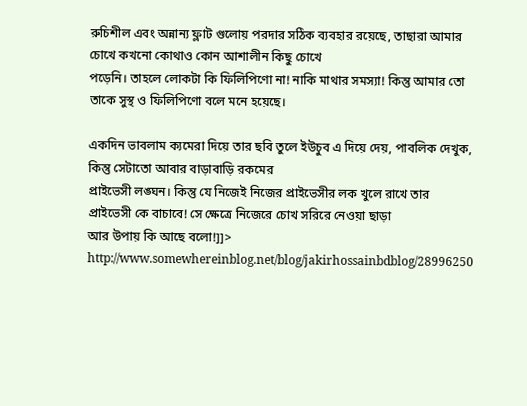রুচিশীল এবং অন্নান্য ফ্লাট গুলোয় পরদার সঠিক ব্যবহার রয়েছে, তাছারা আমার চোখে কখনো কোথাও কোন আশালীন কিছু চোখে
পড়েনি। তাহলে লোকটা কি ফিলিপিণো না! নাকি মাথার সমস্যা! কিন্তু আমার তো তাকে সুস্থ ও ফিলিপিণো বলে মনে হয়েছে।

একদিন ভাবলাম ক্যমেরা দিয়ে তার ছবি তুলে ইউচুব এ দিয়ে দেয়, পাবলিক দেখুক, কিন্তু সেটাতো আবার বাড়াবাড়ি রকমের
প্রাইভেসী লঙ্ঘন। কিন্তু যে নিজেই নিজের প্রাইভেসীর লক খুলে রাখে তার প্রাইভেসী কে বাচাবে! সে ক্ষেত্রে নিজেরে চোখ সরিরে নেওয়া ছাড়া
আর উপায় কি আছে বলো!]]>
http://www.somewhereinblog.net/blog/jakirhossainbdblog/28996250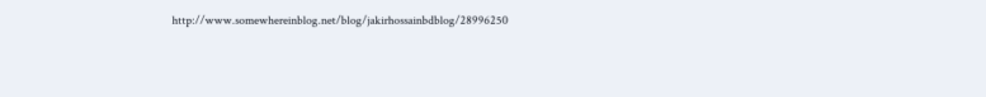http://www.somewhereinblog.net/blog/jakirhossainbdblog/28996250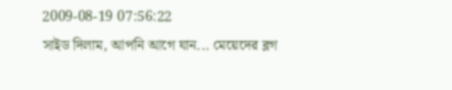2009-08-19 07:56:22
সাইড দিলাম, আপনি আগে যান... মেয়েদের ব্লগ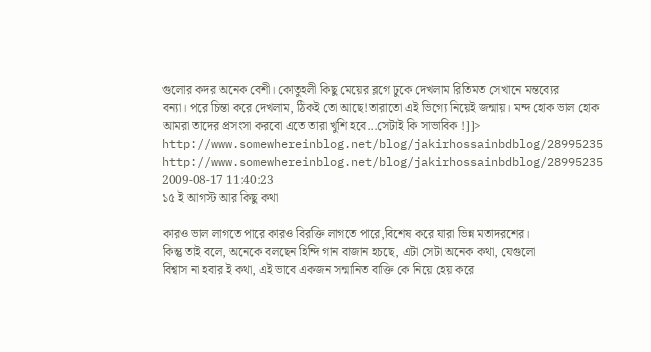গুলোর কদর অনেক বেশী। কোতুহলী কিছু মেয়ের ব্লগে ঢুকে দেখলাম রিতিমত সেখানে মন্তব্যের
বন্যা। পরে চিন্তা করে দেখলাম, ঠিকই তো আছে!তারাতো এই ভিগ্যে নিয়েই জন্মায়। মন্দ হোক ভাল হোক
আমরা তাদের প্রসংসা করবো এতে তারা খুশি হবে...সেটাই কি সাভাবিক !]]>
http://www.somewhereinblog.net/blog/jakirhossainbdblog/28995235 http://www.somewhereinblog.net/blog/jakirhossainbdblog/28995235 2009-08-17 11:40:23
১৫ ই আগস্ট আর কিছু কথা

কারও ভাল লাগতে পারে কারও বিরক্তি লাগতে পারে,বিশেষ করে যারা ভিন্ন মতাদরশের।
কিন্তু তাই বলে, অনেকে বলছেন হিন্দি গান বাজান হচছে, এটা সেটা অনেক কথা, যেগুলো
বিশ্বাস না হবার ই কথা, এই ভাবে একজন সন্মানিত বাক্তি কে নিয়ে হেয় করে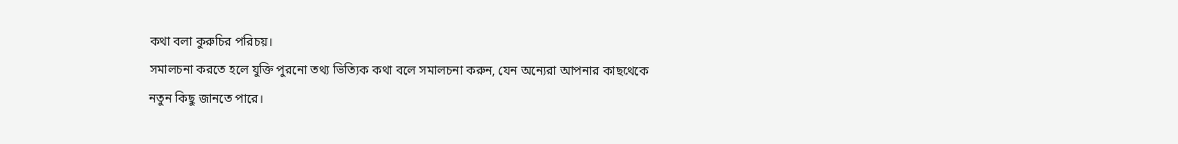কথা বলা কুরুচির পরিচয়।
সমালচনা করতে হলে যুক্তি পুরনো তথ্য ভিত্যিক কথা বলে সমালচনা করুন, যেন অন্যেরা আপনার কাছথেকে
নতুন কিছু জানতে পারে।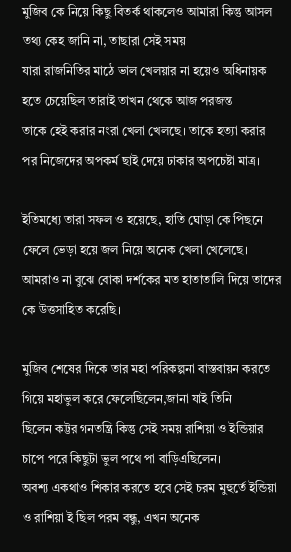মুজিব কে নিয়ে কিছু বিতর্ক থাকলেও আমারা কিন্তু আসল তথ্য কেহ জানি না, তাছারা সেই সময়
যারা রাজনিতির মাঠে ভাল খেলয়ার না হয়েও অধিনায়ক হতে চেয়েছিল তারাই তাখন থেকে আজ পরজন্ত
তাকে হেই করার নংরা খেলা খেলছে। তাকে হত্যা করার পর নিজেদের অপকর্ম ছাই দেয়ে ঢাকার অপচেষ্টা মাত্র।

ইতিমধ্যে তারা সফল ও হয়েছে, হাতি ঘোড়া কে পিছনে ফেলে ভেড়া হয়ে জল নিয়ে অনেক খেলা খেলেছে।
আমরাও না বুঝে বোকা দর্শকের মত হাতাতালি দিয়ে তাদের কে উত্তসাহিত করেছি।

মুজিব শেষের দিকে তার মহা পরিকল্পনা বাস্তবায়ন করতে গিয়ে মহাভুল করে ফেলেছিলেন,জানা যাই তিনি
ছিলেন কট্টর গনতন্ত্রি কিন্তু সেই সময় রাশিয়া ও ইন্ডিয়ার চাপে পরে কিছুটা ভুল পথে পা বাড়িএছিলেন।
অবশ্য একথাও শিকার করতে হবে সেই চরম মুহুর্তে ইন্ডিয়া ও রাশিয়া ই ছিল পরম বন্ধু, এখন অনেক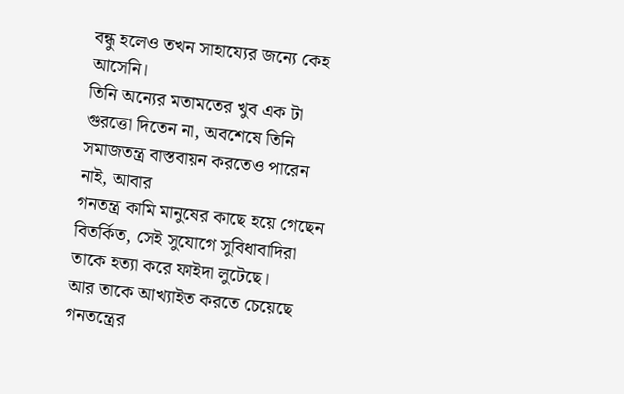বন্ধু হলেও তখন সাহায্যের জন্যে কেহ আসেনি।
তিনি অন্যের মতামতের খুব এক টা গুরত্তো দিতেন না, অবশেষে তিনি সমাজতন্ত্র বাস্তবায়ন করতেও পারেন নাই, আবার
গনতন্ত্র কামি মানুষের কাছে হয়ে গেছেন বিতর্কিত, সেই সুযোগে সুবিধাবাদিরা তাকে হত্যা করে ফাইদা লুটেছে।
আর তাকে আখ্যাইত করতে চেয়েছে গনতন্ত্রের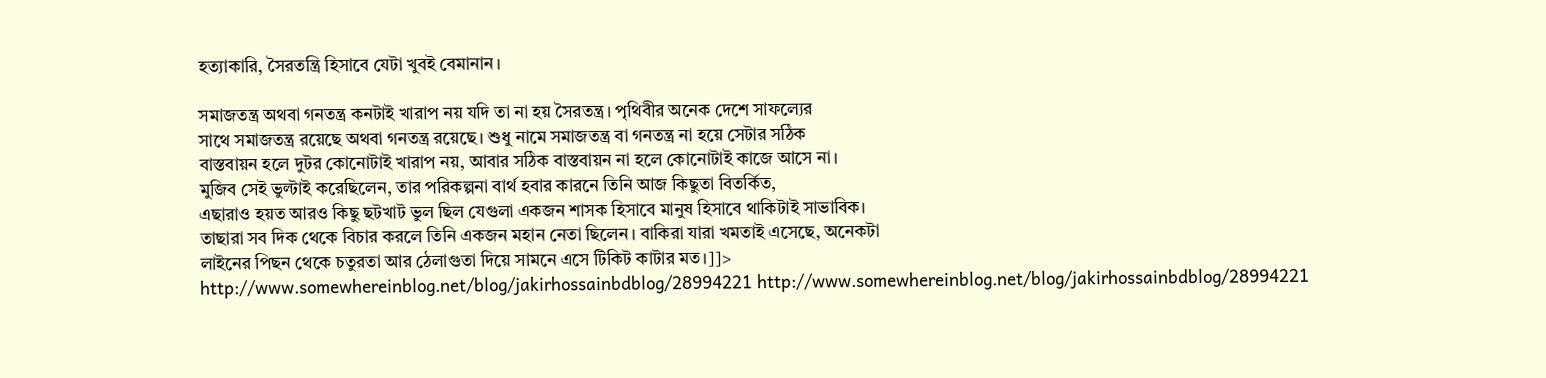হত্যাকারি, সৈরতন্ত্রি হিসাবে যেটা খুবই বেমানান।

সমাজতন্ত্র অথবা গনতন্ত্র কনটাই খারাপ নয় যদি তা না হয় সৈরতন্ত্র। পৃথিবীর অনেক দেশে সাফল্যের
সাথে সমাজতন্ত্র রয়েছে অথবা গনতন্ত্র রয়েছে। শুধু নামে সমাজতন্ত্র বা গনতন্ত্র না হয়ে সেটার সঠিক
বাস্তবায়ন হলে দুটর কোনোটাই খারাপ নয়, আবার সঠিক বাস্তবায়ন না হলে কোনোটাই কাজে আসে না।
মুজিব সেই ভুল্টাই করেছিলেন, তার পরিকল্পনা বার্থ হবার কারনে তিনি আজ কিছুতা বিতর্কিত,
এছারাও হয়ত আরও কিছু ছটখাট ভুল ছিল যেগুলা একজন শাসক হিসাবে মানুষ হিসাবে থাকিটাই সাভাবিক।
তাছারা সব দিক থেকে বিচার করলে তিনি একজন মহান নেতা ছিলেন। বাকিরা যারা খমতাই এসেছে, অনেকটা
লাইনের পিছন থেকে চতুরতা আর ঠেলাগুতা দিয়ে সামনে এসে টিকিট কাটার মত।]]>
http://www.somewhereinblog.net/blog/jakirhossainbdblog/28994221 http://www.somewhereinblog.net/blog/jakirhossainbdblog/28994221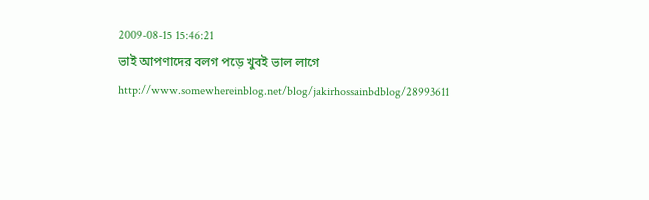2009-08-15 15:46:21
ভাই আপণাদের বলগ পড়ে খুবই ভাল লাগে http://www.somewhereinblog.net/blog/jakirhossainbdblog/28993611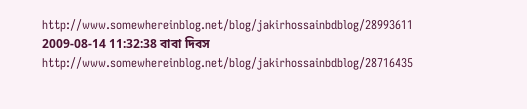http://www.somewhereinblog.net/blog/jakirhossainbdblog/28993611 2009-08-14 11:32:38 বাবা দিবস http://www.somewhereinblog.net/blog/jakirhossainbdblog/28716435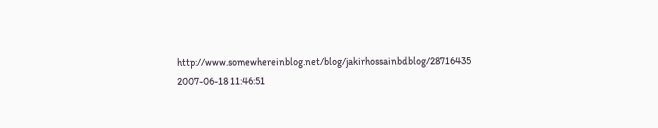http://www.somewhereinblog.net/blog/jakirhossainbdblog/28716435 2007-06-18 11:46:51